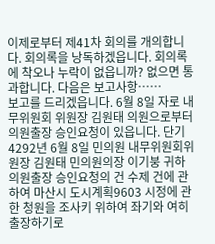이제로부터 제41차 회의를 개의합니다. 회의록을 낭독하겠읍니다. 회의록에 착오나 누락이 없읍니까? 없으면 통과합니다. 다음은 보고사항……
보고를 드리겠읍니다. 6월 8일 자로 내무위원회 위원장 김원태 의원으로부터 의원출장 승인요청이 있읍니다. 단기 4292년 6월 8일 민의원 내무위원회위원장 김원태 민의원의장 이기붕 귀하 의원출장 승인요청의 건 수제 건에 관하여 마산시 도시계획9603 시정에 관한 청원을 조사키 위하여 좌기와 여히 출장하기로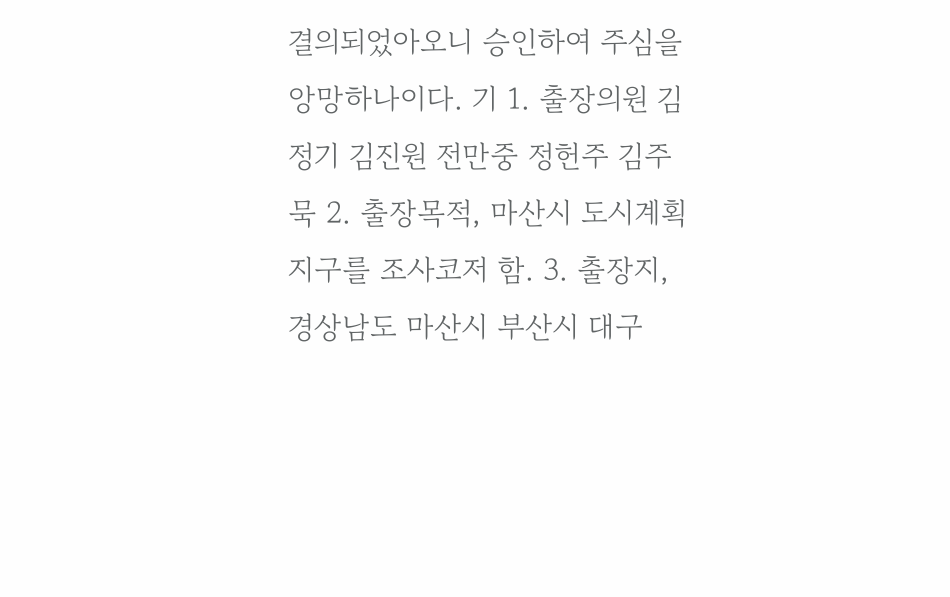결의되었아오니 승인하여 주심을 앙망하나이다. 기 1. 출장의원 김정기 김진원 전만중 정헌주 김주묵 2. 출장목적, 마산시 도시계획지구를 조사코저 함. 3. 출장지, 경상남도 마산시 부산시 대구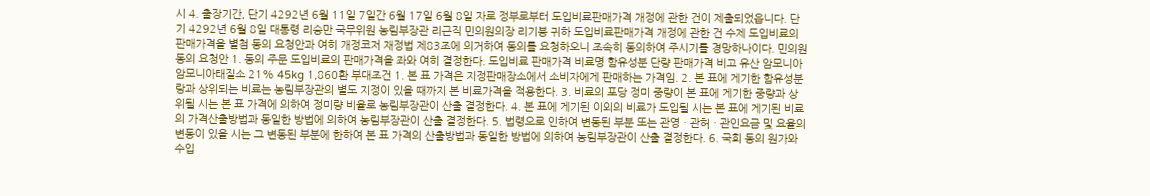시 4. 출장기간, 단기 4292년 6월 11일 7일간 6월 17일 6월 8일 자로 정부로부터 도입비료판매가격 개정에 관한 건이 제출되었읍니다. 단기 4292년 6월 8일 대통령 리승만 국무위원 농림부장관 리근직 민의원의장 리기붕 귀하 도입비료판매가격 개정에 관한 건 수제 도입비료의 판매가격을 별첨 동의 요청안과 여히 개정코저 재정법 제83조에 의거하여 동의를 요청하오니 조속히 동의하여 주시기를 경망하나이다. 민의원 동의 요청안 1. 동의 주문 도입비료의 판매가격을 좌와 여히 결정한다. 도입비료 판매가격 비료명 함유성분 단량 판매가격 비고 유산 암모니아 암모니아태질소 21% 45kg 1,860환 부대조건 1. 본 표 가격은 지정판매장소에서 소비자에게 판매하는 가격임. 2. 본 표에 게기한 함유성분랑과 상위되는 비료는 농림부장관의 별도 지정이 있을 때까지 본 비료가격을 적용한다. 3. 비료의 포당 정미 중량이 본 표에 게기한 중량과 상위될 시는 본 표 가격에 의하여 정미량 비율로 농림부장관이 산출 결정한다. 4. 본 표에 게기된 이외의 비료가 도입될 시는 본 표에 게기된 비료의 가격산출방법과 동일한 방법에 의하여 농림부장관이 산출 결정한다. 5. 법령으로 인하여 변동된 부분 또는 관영ㆍ관허ㆍ관인요금 및 요율의 변동이 있을 시는 그 변동된 부분에 한하여 본 표 가격의 산출방법과 동일한 방법에 의하여 농림부장관이 산출 결정한다. 6. 국회 동의 원가와 수입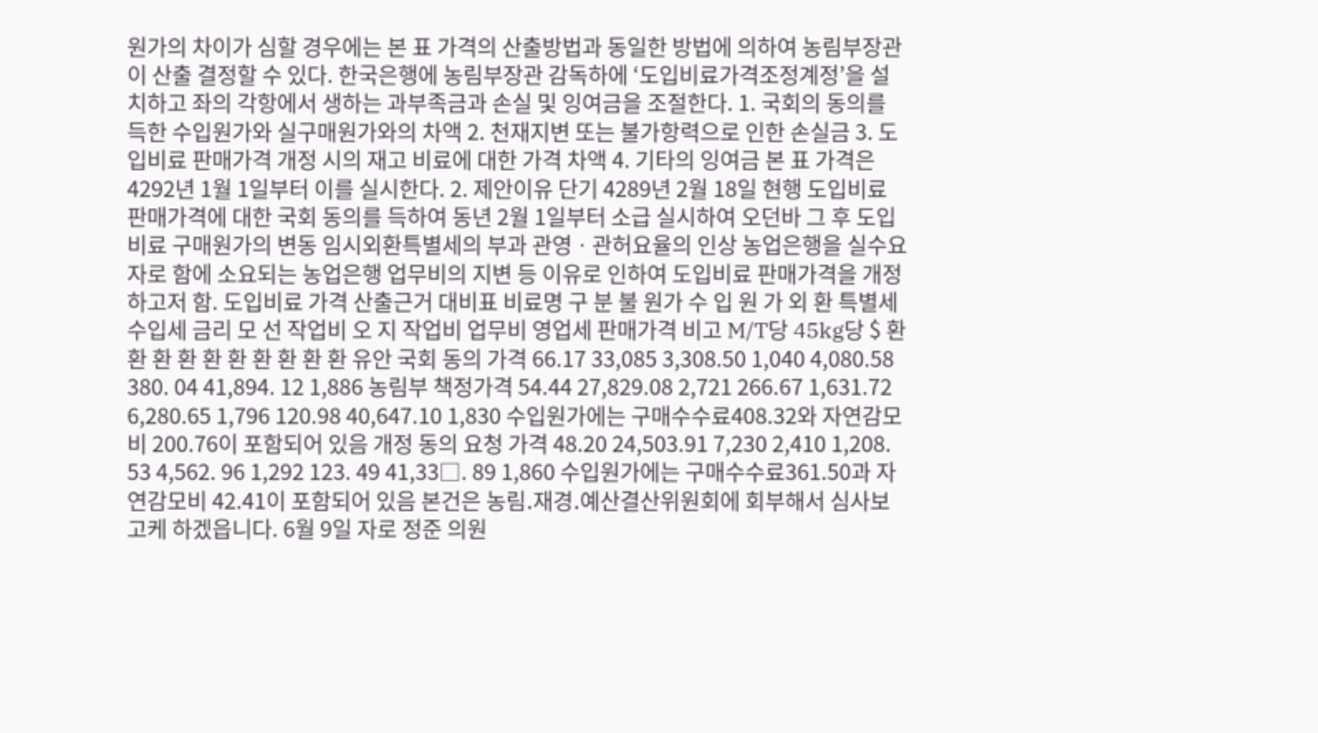원가의 차이가 심할 경우에는 본 표 가격의 산출방법과 동일한 방법에 의하여 농림부장관이 산출 결정할 수 있다. 한국은행에 농림부장관 감독하에 ‘도입비료가격조정계정’을 설치하고 좌의 각항에서 생하는 과부족금과 손실 및 잉여금을 조절한다. 1. 국회의 동의를 득한 수입원가와 실구매원가와의 차액 2. 천재지변 또는 불가항력으로 인한 손실금 3. 도입비료 판매가격 개정 시의 재고 비료에 대한 가격 차액 4. 기타의 잉여금 본 표 가격은 4292년 1월 1일부터 이를 실시한다. 2. 제안이유 단기 4289년 2월 18일 현행 도입비료 판매가격에 대한 국회 동의를 득하여 동년 2월 1일부터 소급 실시하여 오던바 그 후 도입비료 구매원가의 변동 임시외환특별세의 부과 관영ㆍ관허요율의 인상 농업은행을 실수요자로 함에 소요되는 농업은행 업무비의 지변 등 이유로 인하여 도입비료 판매가격을 개정하고저 함. 도입비료 가격 산출근거 대비표 비료명 구 분 불 원가 수 입 원 가 외 환 특별세 수입세 금리 모 선 작업비 오 지 작업비 업무비 영업세 판매가격 비고 M/T당 45kg당 $ 환 환 환 환 환 환 환 환 환 환 유안 국회 동의 가격 66.17 33,085 3,308.50 1,040 4,080.58 380. 04 41,894. 12 1,886 농림부 책정가격 54.44 27,829.08 2,721 266.67 1,631.72 6,280.65 1,796 120.98 40,647.10 1,830 수입원가에는 구매수수료408.32와 자연감모비 200.76이 포함되어 있음 개정 동의 요청 가격 48.20 24,503.91 7,230 2,410 1,208. 53 4,562. 96 1,292 123. 49 41,33□. 89 1,860 수입원가에는 구매수수료361.50과 자연감모비 42.41이 포함되어 있음 본건은 농림․재경․예산결산위원회에 회부해서 심사보고케 하겠읍니다. 6월 9일 자로 정준 의원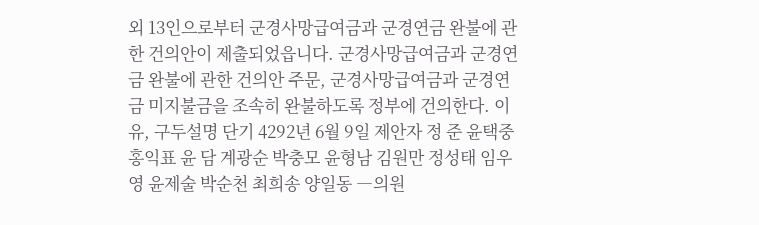외 13인으로부터 군경사망급여금과 군경연금 완불에 관한 건의안이 제출되었읍니다. 군경사망급여금과 군경연금 완불에 관한 건의안 주문, 군경사망급여금과 군경연금 미지불금을 조속히 완불하도록 정부에 건의한다. 이유, 구두설명 단기 4292년 6월 9일 제안자 정 준 윤택중 홍익표 윤 담 계광순 박충모 윤형남 김원만 정성태 임우영 윤제술 박순천 최희송 양일동 ―의원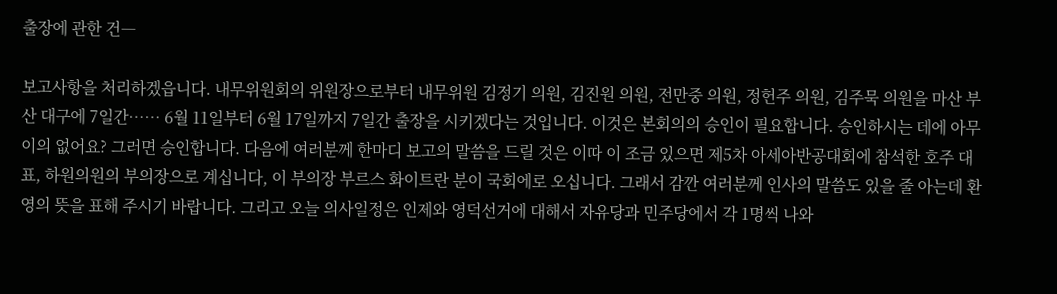출장에 관한 건―

보고사항을 처리하겠읍니다. 내무위원회의 위원장으로부터 내무위원 김정기 의원, 김진원 의원, 전만중 의원, 정헌주 의원, 김주묵 의원을 마산 부산 대구에 7일간…… 6월 11일부터 6월 17일까지 7일간 출장을 시키겠다는 것입니다. 이것은 본회의의 승인이 필요합니다. 승인하시는 데에 아무 이의 없어요? 그러면 승인합니다. 다음에 여러분께 한마디 보고의 말씀을 드릴 것은 이따 이 조금 있으면 제5차 아세아반공대회에 참석한 호주 대표, 하원의원의 부의장으로 계십니다, 이 부의장 부르스 화이트란 분이 국회에로 오십니다. 그래서 감깐 여러분께 인사의 말씀도 있을 줄 아는데 환영의 뜻을 표해 주시기 바랍니다. 그리고 오늘 의사일정은 인제와 영덕선거에 대해서 자유당과 민주당에서 각 1명씩 나와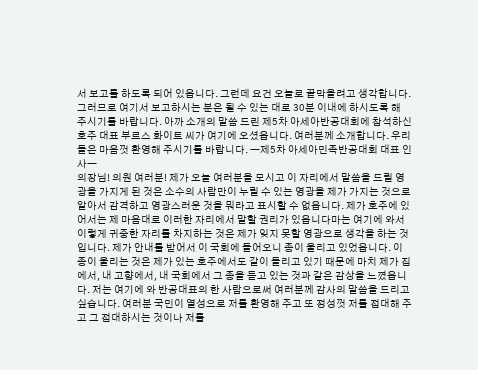서 보고를 하도록 되어 있읍니다. 그런데 요건 오늘로 끝막을려고 생각합니다. 그러므로 여기서 보고하시는 분은 될 수 있는 대로 30분 이내에 하시도록 해 주시기를 바랍니다. 아까 소개의 말씀 드린 제5차 아세아반공대회에 참석하신 호주 대표 부르스 화이트 씨가 여기에 오셨읍니다. 여러분께 소개합니다. 우리들은 마음껏 환영해 주시기를 바랍니다. ―제5차 아세아민족반공대회 대표 인사―
의장님! 의원 여러분! 제가 오늘 여러분을 모시고 이 자리에서 말씀을 드릴 영광을 가지게 된 것은 소수의 사람만이 누릴 수 있는 영광을 제가 가지는 것으로 알아서 감격하고 영광스러운 것을 뭐라고 표시할 수 없읍니다. 제가 호주에 있어서는 제 마음대로 이러한 자리에서 말할 권리가 있읍니다마는 여기에 와서 이렇게 귀중한 자리를 차지하는 것은 제가 잊지 못할 영광으로 생각을 하는 것입니다. 제가 안내를 받어서 이 국회에 들어오니 종이 울리고 있었읍니다. 이 종이 울리는 것은 제가 있는 호주에서도 같이 들리고 있기 때문에 마치 제가 집에서, 내 고향에서, 내 국회에서 그 종을 듣고 있는 것과 같은 감상을 느꼈읍니다. 저는 여기에 와 반공대표의 한 사람으로써 여러분께 감사의 말씀을 드리고 싶습니다. 여러분 국민이 열성으로 저를 환영해 주고 또 정성껏 저를 접대해 주고 그 접대하시는 것이나 저를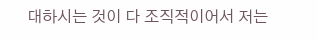대하시는 것이 다 조직적이어서 저는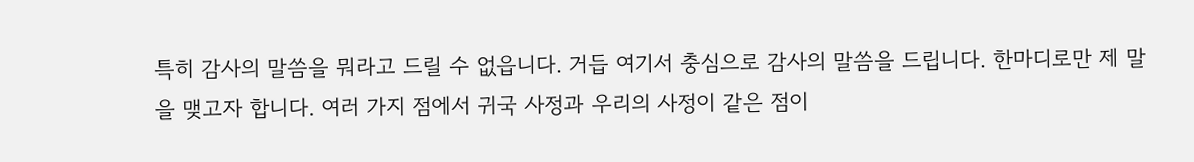특히 감사의 말씀을 뭐라고 드릴 수 없읍니다. 거듭 여기서 충심으로 감사의 말씀을 드립니다. 한마디로만 제 말을 맺고자 합니다. 여러 가지 점에서 귀국 사정과 우리의 사정이 같은 점이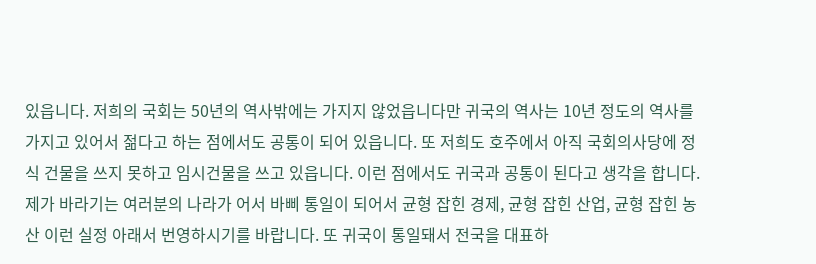있읍니다. 저희의 국회는 50년의 역사밖에는 가지지 않었읍니다만 귀국의 역사는 10년 정도의 역사를 가지고 있어서 젊다고 하는 점에서도 공통이 되어 있읍니다. 또 저희도 호주에서 아직 국회의사당에 정식 건물을 쓰지 못하고 임시건물을 쓰고 있읍니다. 이런 점에서도 귀국과 공통이 된다고 생각을 합니다. 제가 바라기는 여러분의 나라가 어서 바삐 통일이 되어서 균형 잡힌 경제, 균형 잡힌 산업, 균형 잡힌 농산 이런 실정 아래서 번영하시기를 바랍니다. 또 귀국이 통일돼서 전국을 대표하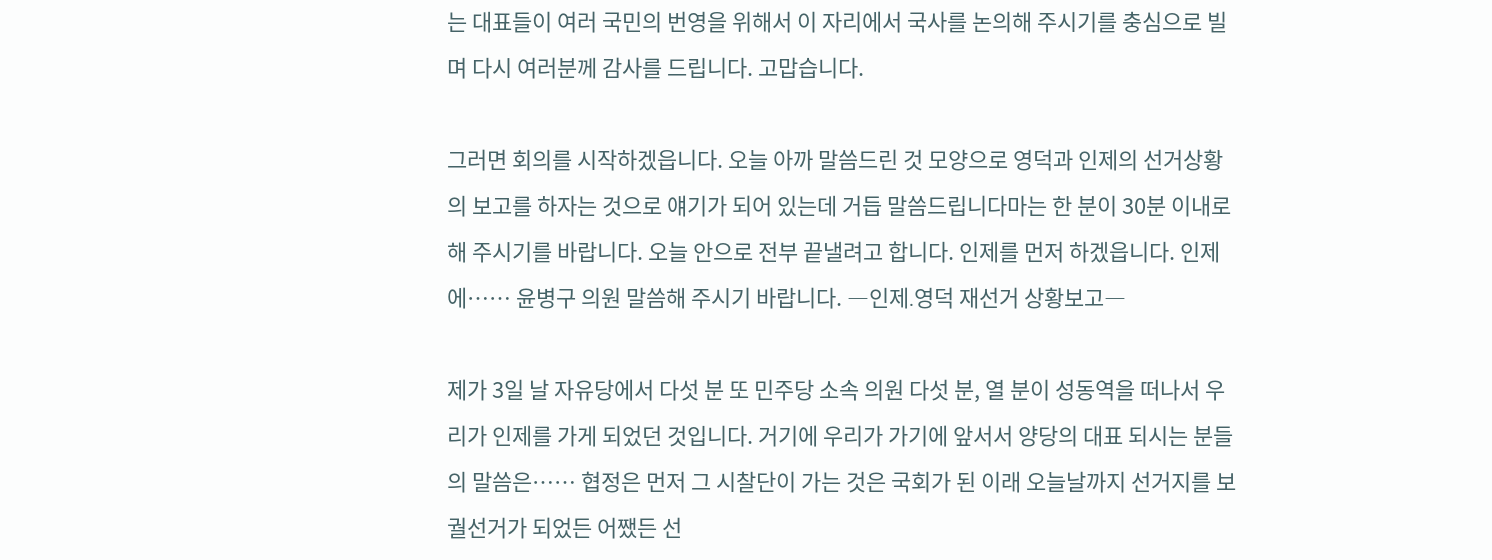는 대표들이 여러 국민의 번영을 위해서 이 자리에서 국사를 논의해 주시기를 충심으로 빌며 다시 여러분께 감사를 드립니다. 고맙습니다.

그러면 회의를 시작하겠읍니다. 오늘 아까 말씀드린 것 모양으로 영덕과 인제의 선거상황의 보고를 하자는 것으로 얘기가 되어 있는데 거듭 말씀드립니다마는 한 분이 30분 이내로 해 주시기를 바랍니다. 오늘 안으로 전부 끝낼려고 합니다. 인제를 먼저 하겠읍니다. 인제에…… 윤병구 의원 말씀해 주시기 바랍니다. ―인제․영덕 재선거 상황보고―

제가 3일 날 자유당에서 다섯 분 또 민주당 소속 의원 다섯 분, 열 분이 성동역을 떠나서 우리가 인제를 가게 되었던 것입니다. 거기에 우리가 가기에 앞서서 양당의 대표 되시는 분들의 말씀은…… 협정은 먼저 그 시찰단이 가는 것은 국회가 된 이래 오늘날까지 선거지를 보궐선거가 되었든 어쨌든 선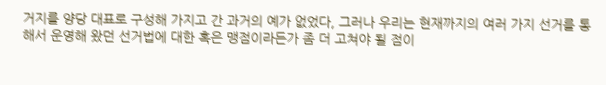거지를 양당 대표로 구성해 가지고 간 과거의 예가 없었다, 그러나 우리는 현재까지의 여러 가지 선거를 통해서 운영해 왔던 선거법에 대한 혹은 맹점이라든가 좀 더 고쳐야 될 점이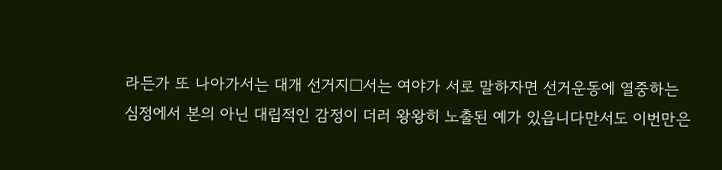라든가 또 나아가서는 대개 선거지□서는 여야가 서로 말하자면 선거운동에 열중하는 심정에서 본의 아닌 대립적인 감정이 더러 왕왕히 노출된 예가 있읍니다만서도 이번만은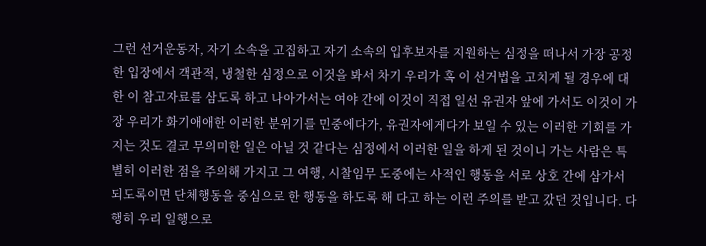그런 선거운동자, 자기 소속을 고집하고 자기 소속의 입후보자를 지원하는 심정을 떠나서 가장 공정한 입장에서 객관적, 냉철한 심정으로 이것을 봐서 차기 우리가 혹 이 선거법을 고치게 될 경우에 대한 이 참고자료를 삼도록 하고 나아가서는 여야 간에 이것이 직접 일선 유권자 앞에 가서도 이것이 가장 우리가 화기애애한 이러한 분위기를 민중에다가, 유권자에게다가 보일 수 있는 이러한 기회를 가지는 것도 결코 무의미한 일은 아닐 것 같다는 심정에서 이러한 일을 하게 된 것이니 가는 사람은 특별히 이러한 점을 주의해 가지고 그 여행, 시찰임무 도중에는 사적인 행동을 서로 상호 간에 삼가서 되도록이면 단체행동을 중심으로 한 행동을 하도록 해 다고 하는 이런 주의를 받고 갔던 것입니다. 다행히 우리 일행으로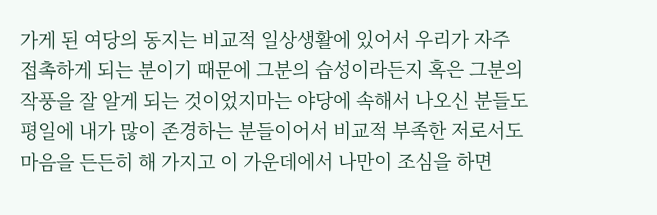가게 된 여당의 동지는 비교적 일상생활에 있어서 우리가 자주 접촉하게 되는 분이기 때문에 그분의 습성이라든지 혹은 그분의 작풍을 잘 알게 되는 것이었지마는 야당에 속해서 나오신 분들도 평일에 내가 많이 존경하는 분들이어서 비교적 부족한 저로서도 마음을 든든히 해 가지고 이 가운데에서 나만이 조심을 하면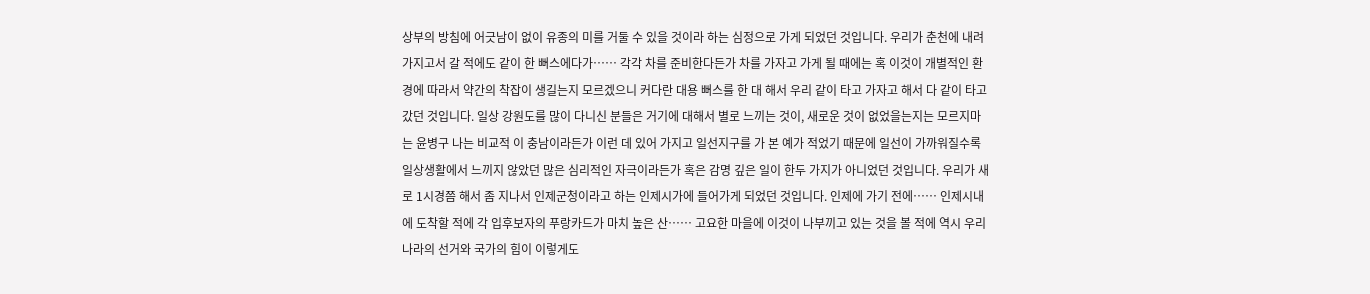상부의 방침에 어긋남이 없이 유종의 미를 거둘 수 있을 것이라 하는 심정으로 가게 되었던 것입니다. 우리가 춘천에 내려 가지고서 갈 적에도 같이 한 뻐스에다가…… 각각 차를 준비한다든가 차를 가자고 가게 될 때에는 혹 이것이 개별적인 환경에 따라서 약간의 착잡이 생길는지 모르겠으니 커다란 대용 뻐스를 한 대 해서 우리 같이 타고 가자고 해서 다 같이 타고 갔던 것입니다. 일상 강원도를 많이 다니신 분들은 거기에 대해서 별로 느끼는 것이, 새로운 것이 없었을는지는 모르지마는 윤병구 나는 비교적 이 충남이라든가 이런 데 있어 가지고 일선지구를 가 본 예가 적었기 때문에 일선이 가까워질수록 일상생활에서 느끼지 않았던 많은 심리적인 자극이라든가 혹은 감명 깊은 일이 한두 가지가 아니었던 것입니다. 우리가 새로 1시경쯤 해서 좀 지나서 인제군청이라고 하는 인제시가에 들어가게 되었던 것입니다. 인제에 가기 전에…… 인제시내에 도착할 적에 각 입후보자의 푸랑카드가 마치 높은 산…… 고요한 마을에 이것이 나부끼고 있는 것을 볼 적에 역시 우리나라의 선거와 국가의 힘이 이렇게도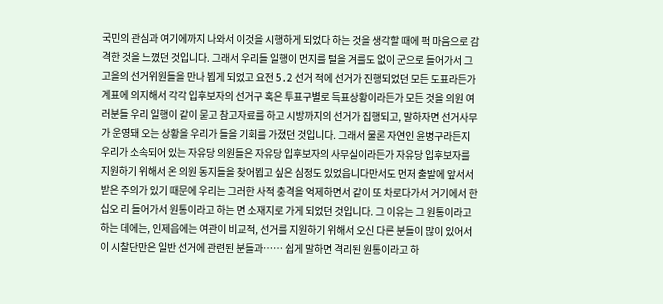국민의 관심과 여기에까지 나와서 이것을 시행하게 되었다 하는 것을 생각할 때에 퍽 마음으로 감격한 것을 느꼈던 것입니다. 그래서 우리들 일행이 먼지를 털을 겨를도 없이 군으로 들어가서 그 고을의 선거위원들을 만나 뵙게 되었고 요전 5․2 선거 적에 선거가 진행되었던 모든 도표라든가 계표에 의지해서 각각 입후보자의 선거구 혹은 투표구별로 득표상황이라든가 모든 것을 의원 여러분들 우리 일행이 같이 묻고 참고자료를 하고 시방까지의 선거가 집행되고, 말하자면 선거사무가 운영돼 오는 상황을 우리가 들을 기회를 가졌던 것입니다. 그래서 물론 자연인 윤병구라든지 우리가 소속되어 있는 자유당 의원들은 자유당 입후보자의 사무실이라든가 자유당 입후보자를 지원하기 위해서 온 의원 동지들을 찾어뵙고 싶은 심정도 있었읍니다만서도 먼저 출발에 앞서서 받은 주의가 있기 때문에 우리는 그러한 사적 충격을 억제하면서 같이 또 차로다가서 거기에서 한 십오 리 들어가서 원통이라고 하는 면 소재지로 가게 되었던 것입니다. 그 이유는 그 원통이라고 하는 데에는, 인제읍에는 여관이 비교적, 선거를 지원하기 위해서 오신 다른 분들이 많이 있어서 이 시찰단만은 일반 선거에 관련된 분들과…… 쉽게 말하면 격리된 원통이라고 하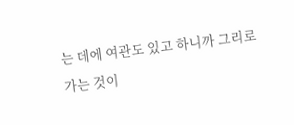는 데에 여관도 있고 하니까 그리로 가는 것이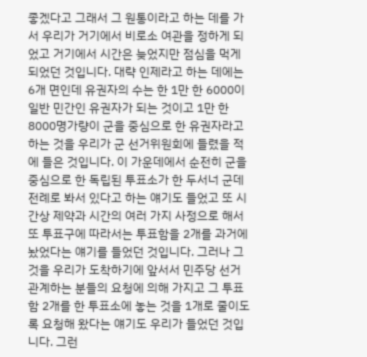좋겠다고 그래서 그 원통이라고 하는 데를 가서 우리가 거기에서 비로소 여관을 정하게 되었고 거기에서 시간은 늦었지만 점심을 먹게 되었던 것입니다. 대략 인제라고 하는 데에는 6개 면인데 유권자의 수는 한 1만 한 6000이 일반 민간인 유권자가 되는 것이고 1만 한 8000명가량이 군을 중심으로 한 유권자라고 하는 것을 우리가 군 선거위원회에 들렸을 적에 들은 것입니다. 이 가운데에서 순전히 군을 중심으로 한 독립된 투표소가 한 두서너 군데 전례로 봐서 있다고 하는 얘기도 들었고 또 시간상 제약과 시간의 여러 가지 사정으로 해서 또 투표구에 따라서는 투표함을 2개를 과거에 놨었다는 얘기를 들었던 것입니다. 그러나 그것을 우리가 도착하기에 앞서서 민주당 선거 관계하는 분들의 요청에 의해 가지고 그 투표함 2개를 한 투표소에 놓는 것을 1개로 줄이도록 요청해 왔다는 얘기도 우리가 들었던 것입니다. 그런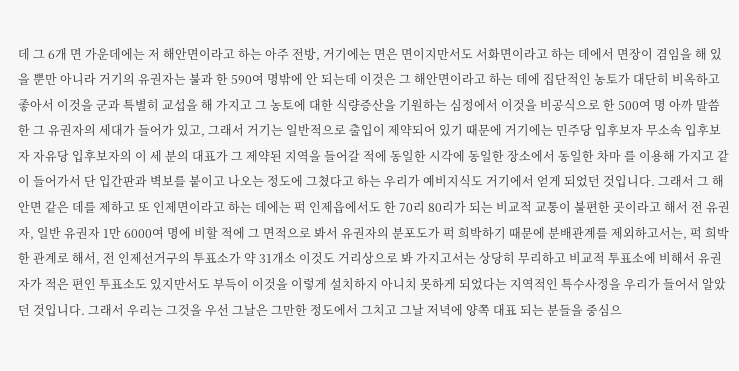데 그 6개 면 가운데에는 저 해안면이라고 하는 아주 전방, 거기에는 면은 면이지만서도 서화면이라고 하는 데에서 면장이 겸임을 해 있을 뿐만 아니라 거기의 유권자는 불과 한 590여 명밖에 안 되는데 이것은 그 해안면이라고 하는 데에 집단적인 농토가 대단히 비옥하고 좋아서 이것을 군과 특별히 교섭을 해 가지고 그 농토에 대한 식량증산을 기원하는 심정에서 이것을 비공식으로 한 500여 명 아까 말씀한 그 유권자의 세대가 들어가 있고, 그래서 거기는 일반적으로 출입이 제약되어 있기 때문에 거기에는 민주당 입후보자 무소속 입후보자 자유당 입후보자의 이 세 분의 대표가 그 제약된 지역을 들어갈 적에 동일한 시각에 동일한 장소에서 동일한 차마 를 이용해 가지고 같이 들어가서 단 입간판과 벽보를 붙이고 나오는 정도에 그쳤다고 하는 우리가 예비지식도 거기에서 얻게 되었던 것입니다. 그래서 그 해안면 같은 데를 제하고 또 인제면이라고 하는 데에는 퍽 인제읍에서도 한 70리 80리가 되는 비교적 교통이 불편한 곳이라고 해서 전 유권자, 일반 유권자 1만 6000여 명에 비할 적에 그 면적으로 봐서 유권자의 분포도가 퍽 희박하기 때문에 분배관계를 제외하고서는, 퍽 희박한 관계로 해서, 전 인제선거구의 투표소가 약 31개소 이것도 거리상으로 봐 가지고서는 상당히 무리하고 비교적 투표소에 비해서 유권자가 적은 편인 투표소도 있지만서도 부득이 이것을 이렇게 설치하지 아니치 못하게 되었다는 지역적인 특수사정을 우리가 들어서 알았던 것입니다. 그래서 우리는 그것을 우선 그날은 그만한 정도에서 그치고 그날 저녁에 양쪽 대표 되는 분들을 중심으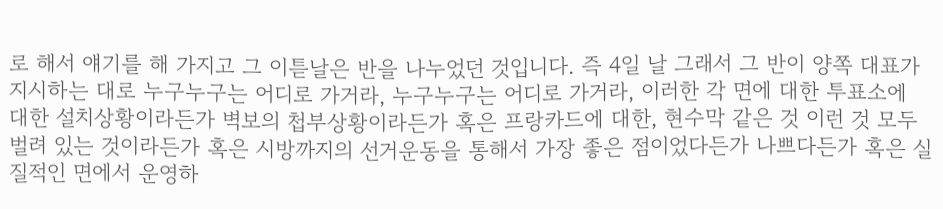로 해서 얘기를 해 가지고 그 이튿날은 반을 나누었던 것입니다. 즉 4일 날 그래서 그 반이 양쪽 대표가 지시하는 대로 누구누구는 어디로 가거라, 누구누구는 어디로 가거라, 이러한 각 면에 대한 투표소에 대한 설치상황이라든가 벽보의 첩부상황이라든가 혹은 프랑카드에 대한, 현수막 같은 것 이런 것 모두 벌려 있는 것이라든가 혹은 시방까지의 선거운동을 통해서 가장 좋은 점이었다든가 나쁘다든가 혹은 실질적인 면에서 운영하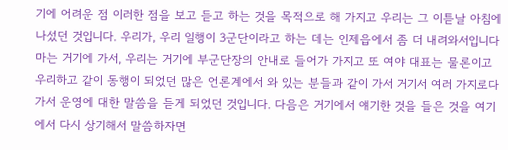기에 어려운 점 이러한 점을 보고 듣고 하는 것을 목적으로 해 가지고 우리는 그 이튿날 아침에 나섰던 것입니다. 우리가, 우리 일행이 3군단이라고 하는 데는 인제읍에서 좀 더 내려와서입니다마는 거기에 가서, 우리는 거기에 부군단장의 안내로 들어가 가지고 또 여야 대표는 물론이고 우리하고 같이 동행이 되었던 많은 언론계에서 와 있는 분들과 같이 가서 거기서 여러 가지로다가서 운영에 대한 말씀을 듣게 되었던 것입니다. 다음은 거기에서 얘기한 것을 들은 것을 여기에서 다시 상기해서 말씀하자면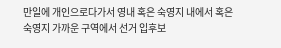만일에 개인으로다가서 영내 혹은 숙영지 내에서 혹은 숙영지 가까운 구역에서 선거 입후보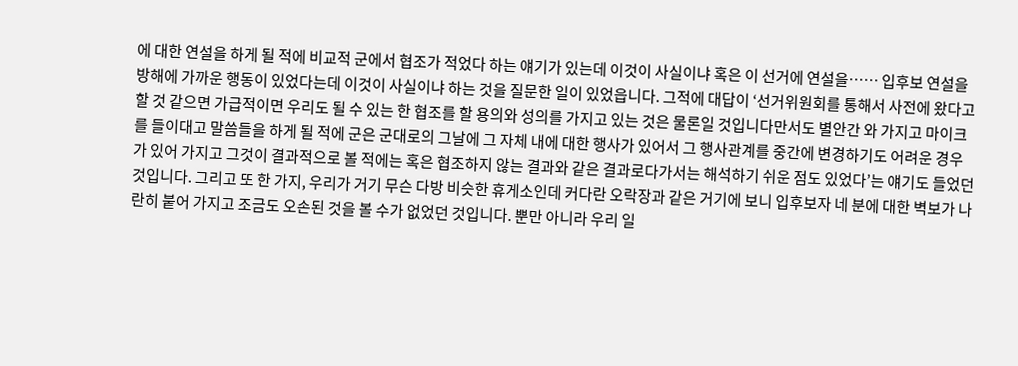에 대한 연설을 하게 될 적에 비교적 군에서 협조가 적었다 하는 얘기가 있는데 이것이 사실이냐 혹은 이 선거에 연설을…… 입후보 연설을 방해에 가까운 행동이 있었다는데 이것이 사실이냐 하는 것을 질문한 일이 있었읍니다. 그적에 대답이 ‘선거위원회를 통해서 사전에 왔다고 할 것 같으면 가급적이면 우리도 될 수 있는 한 협조를 할 용의와 성의를 가지고 있는 것은 물론일 것입니다만서도 별안간 와 가지고 마이크를 들이대고 말씀들을 하게 될 적에 군은 군대로의 그날에 그 자체 내에 대한 행사가 있어서 그 행사관계를 중간에 변경하기도 어려운 경우가 있어 가지고 그것이 결과적으로 볼 적에는 혹은 협조하지 않는 결과와 같은 결과로다가서는 해석하기 쉬운 점도 있었다’는 얘기도 들었던 것입니다. 그리고 또 한 가지, 우리가 거기 무슨 다방 비슷한 휴게소인데 커다란 오락장과 같은 거기에 보니 입후보자 네 분에 대한 벽보가 나란히 붙어 가지고 조금도 오손된 것을 볼 수가 없었던 것입니다. 뿐만 아니라 우리 일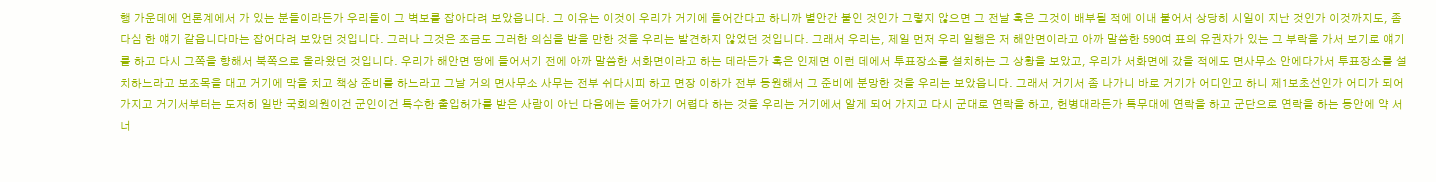행 가운데에 언론계에서 가 있는 분들이라든가 우리들이 그 벽보를 잡아다려 보았읍니다. 그 이유는 이것이 우리가 거기에 들어간다고 하니까 별안간 붙인 것인가 그렇지 않으면 그 전날 혹은 그것이 배부될 적에 이내 붙어서 상당히 시일이 지난 것인가 이것까지도, 좀 다심 한 얘기 같읍니다마는 잡어다려 보았던 것입니다. 그러나 그것은 조금도 그러한 의심을 받을 만한 것을 우리는 발견하지 않었던 것입니다. 그래서 우리는, 제일 먼저 우리 일행은 저 해안면이라고 아까 말씀한 590여 표의 유권자가 있는 그 부락을 가서 보기로 얘기를 하고 다시 그쪽을 향해서 북쪽으로 올라왔던 것입니다. 우리가 해안면 땅에 들어서기 전에 아까 말씀한 서화면이라고 하는 데라든가 혹은 인제면 이런 데에서 투표장소를 설치하는 그 상황을 보았고, 우리가 서화면에 갔을 적에도 면사무소 안에다가서 투표장소를 설치하느라고 보조목을 대고 거기에 막을 치고 책상 준비를 하느라고 그날 거의 면사무소 사무는 전부 쉬다시피 하고 면장 이하가 전부 동원해서 그 준비에 분망한 것을 우리는 보았읍니다. 그래서 거기서 좀 나가니 바로 거기가 어디인고 하니 제1보초선인가 어디가 되어 가지고 거기서부터는 도저히 일반 국회의원이건 군인이건 특수한 출입허가를 받은 사람이 아닌 다음에는 들어가기 어렵다 하는 것을 우리는 거기에서 알게 되어 가지고 다시 군대로 연락을 하고, 헌병대라든가 특무대에 연락을 하고 군단으로 연락을 하는 동안에 약 서너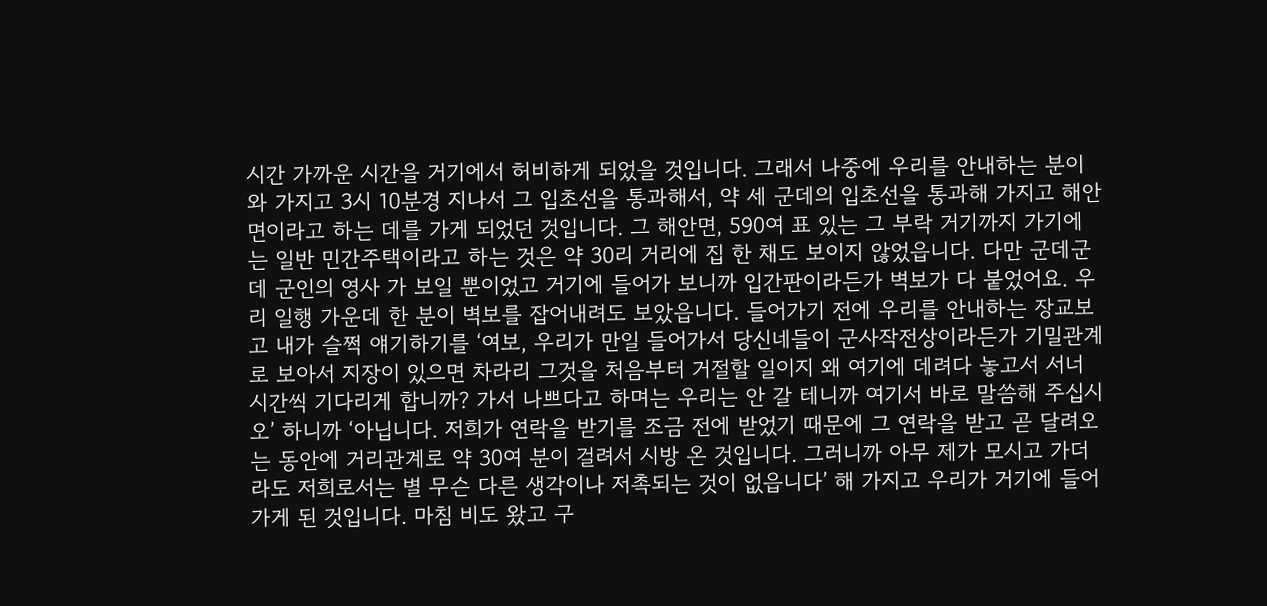시간 가까운 시간을 거기에서 허비하게 되었을 것입니다. 그래서 나중에 우리를 안내하는 분이 와 가지고 3시 10분경 지나서 그 입초선을 통과해서, 약 세 군데의 입초선을 통과해 가지고 해안면이라고 하는 데를 가게 되었던 것입니다. 그 해안면, 590여 표 있는 그 부락 거기까지 가기에는 일반 민간주택이라고 하는 것은 약 30리 거리에 집 한 채도 보이지 않었읍니다. 다만 군데군데 군인의 영사 가 보일 뿐이었고 거기에 들어가 보니까 입간판이라든가 벽보가 다 붙었어요. 우리 일행 가운데 한 분이 벽보를 잡어내려도 보았읍니다. 들어가기 전에 우리를 안내하는 장교보고 내가 슬쩍 얘기하기를 ‘여보, 우리가 만일 들어가서 당신네들이 군사작전상이라든가 기밀관계로 보아서 지장이 있으면 차라리 그것을 처음부터 거절할 일이지 왜 여기에 데려다 놓고서 서너 시간씩 기다리게 합니까? 가서 나쁘다고 하며는 우리는 안 갈 테니까 여기서 바로 말씀해 주십시오’ 하니까 ‘아닙니다. 저희가 연락을 받기를 조금 전에 받었기 때문에 그 연락을 받고 곧 달려오는 동안에 거리관계로 약 30여 분이 걸려서 시방 온 것입니다. 그러니까 아무 제가 모시고 가더라도 저희로서는 별 무슨 다른 생각이나 저촉되는 것이 없읍니다’ 해 가지고 우리가 거기에 들어가게 된 것입니다. 마침 비도 왔고 구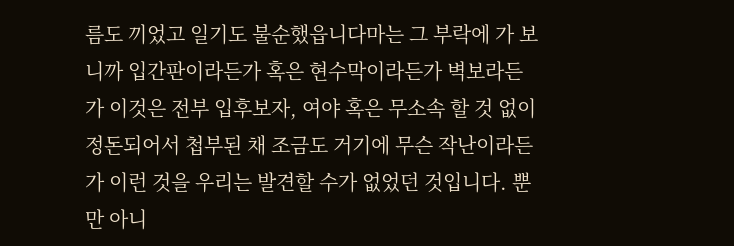름도 끼었고 일기도 불순했읍니다마는 그 부락에 가 보니까 입간판이라든가 혹은 현수막이라든가 벽보라든가 이것은 전부 입후보자, 여야 혹은 무소속 할 것 없이 정돈되어서 첩부된 채 조금도 거기에 무슨 작난이라든가 이런 것을 우리는 발견할 수가 없었던 것입니다. 뿐만 아니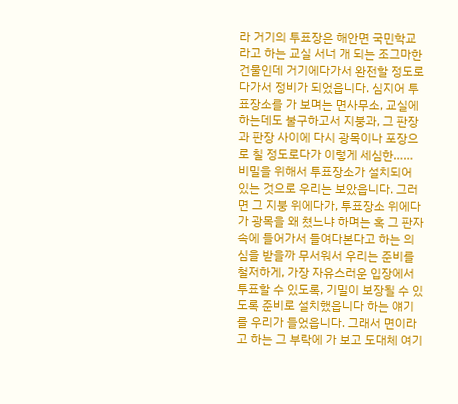라 거기의 투표장은 해안면 국민학교라고 하는 교실 서너 개 되는 조그마한 건물인데 거기에다가서 완전할 정도로다가서 정비가 되었읍니다. 심지어 투표장소를 가 보며는 면사무소, 교실에 하는데도 불구하고서 지붕과, 그 판장과 판장 사이에 다시 광목이나 포장으로 칠 정도로다가 이렇게 세심한…… 비밀을 위해서 투표장소가 설치되어 있는 것으로 우리는 보았읍니다. 그러면 그 지붕 위에다가, 투표장소 위에다가 광목을 왜 쳤느냐 하며는 혹 그 판자 속에 들어가서 들여다본다고 하는 의심을 받을까 무서워서 우리는 준비를 철저하게, 가장 자유스러운 입장에서 투표할 수 있도록, 기밀이 보장될 수 있도록 준비로 설치했읍니다 하는 얘기를 우리가 들었읍니다. 그래서 면이라고 하는 그 부락에 가 보고 도대체 여기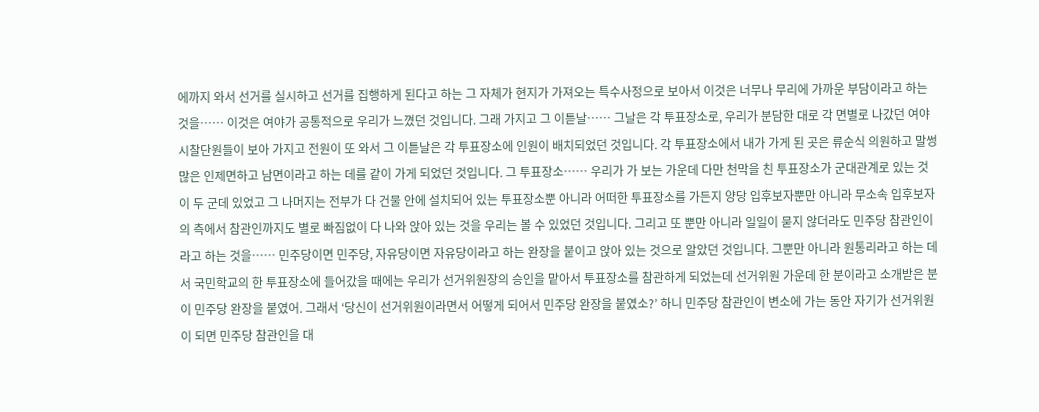에까지 와서 선거를 실시하고 선거를 집행하게 된다고 하는 그 자체가 현지가 가져오는 특수사정으로 보아서 이것은 너무나 무리에 가까운 부담이라고 하는 것을…… 이것은 여야가 공통적으로 우리가 느꼈던 것입니다. 그래 가지고 그 이튿날…… 그날은 각 투표장소로, 우리가 분담한 대로 각 면별로 나갔던 여야 시찰단원들이 보아 가지고 전원이 또 와서 그 이튿날은 각 투표장소에 인원이 배치되었던 것입니다. 각 투표장소에서 내가 가게 된 곳은 류순식 의원하고 말썽 많은 인제면하고 남면이라고 하는 데를 같이 가게 되었던 것입니다. 그 투표장소…… 우리가 가 보는 가운데 다만 천막을 친 투표장소가 군대관계로 있는 것이 두 군데 있었고 그 나머지는 전부가 다 건물 안에 설치되어 있는 투표장소뿐 아니라 어떠한 투표장소를 가든지 양당 입후보자뿐만 아니라 무소속 입후보자의 측에서 참관인까지도 별로 빠짐없이 다 나와 앉아 있는 것을 우리는 볼 수 있었던 것입니다. 그리고 또 뿐만 아니라 일일이 묻지 않더라도 민주당 참관인이라고 하는 것을…… 민주당이면 민주당, 자유당이면 자유당이라고 하는 완장을 붙이고 앉아 있는 것으로 알았던 것입니다. 그뿐만 아니라 원통리라고 하는 데서 국민학교의 한 투표장소에 들어갔을 때에는 우리가 선거위원장의 승인을 맡아서 투표장소를 참관하게 되었는데 선거위원 가운데 한 분이라고 소개받은 분이 민주당 완장을 붙였어. 그래서 ‘당신이 선거위원이라면서 어떻게 되어서 민주당 완장을 붙였소?’ 하니 민주당 참관인이 변소에 가는 동안 자기가 선거위원이 되면 민주당 참관인을 대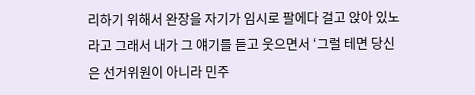리하기 위해서 완장을 자기가 임시로 팔에다 걸고 앉아 있노라고 그래서 내가 그 얘기를 듣고 웃으면서 ‘그럴 테면 당신은 선거위원이 아니라 민주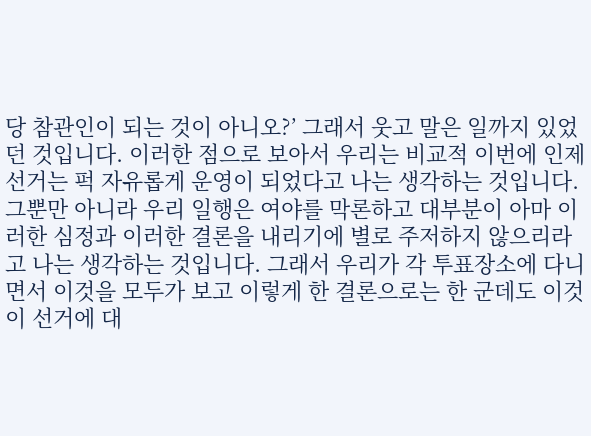당 참관인이 되는 것이 아니오?’ 그래서 웃고 말은 일까지 있었던 것입니다. 이러한 점으로 보아서 우리는 비교적 이번에 인제선거는 퍽 자유롭게 운영이 되었다고 나는 생각하는 것입니다. 그뿐만 아니라 우리 일행은 여야를 막론하고 대부분이 아마 이러한 심정과 이러한 결론을 내리기에 별로 주저하지 않으리라고 나는 생각하는 것입니다. 그래서 우리가 각 투표장소에 다니면서 이것을 모두가 보고 이렇게 한 결론으로는 한 군데도 이것이 선거에 대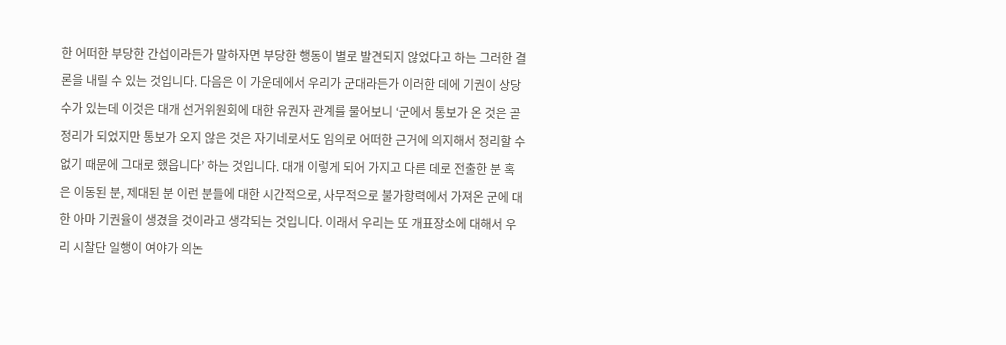한 어떠한 부당한 간섭이라든가 말하자면 부당한 행동이 별로 발견되지 않었다고 하는 그러한 결론을 내릴 수 있는 것입니다. 다음은 이 가운데에서 우리가 군대라든가 이러한 데에 기권이 상당수가 있는데 이것은 대개 선거위원회에 대한 유권자 관계를 물어보니 ‘군에서 통보가 온 것은 곧 정리가 되었지만 통보가 오지 않은 것은 자기네로서도 임의로 어떠한 근거에 의지해서 정리할 수 없기 때문에 그대로 했읍니다’ 하는 것입니다. 대개 이렇게 되어 가지고 다른 데로 전출한 분 혹은 이동된 분, 제대된 분 이런 분들에 대한 시간적으로, 사무적으로 불가항력에서 가져온 군에 대한 아마 기권율이 생겼을 것이라고 생각되는 것입니다. 이래서 우리는 또 개표장소에 대해서 우리 시찰단 일행이 여야가 의논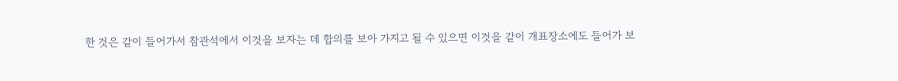한 것은 같이 들어가서 참관석에서 이것을 보자는 데 합의를 보아 가지고 될 수 있으면 이것을 같이 개표장소에도 들어가 보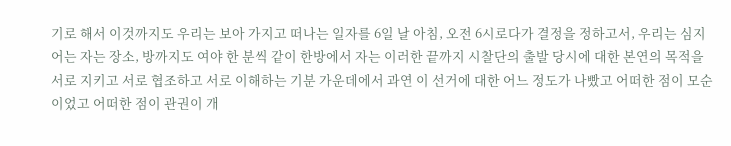기로 해서 이것까지도 우리는 보아 가지고 떠나는 일자를 6일 날 아침, 오전 6시로다가 결정을 정하고서, 우리는 심지어는 자는 장소, 방까지도 여야 한 분씩 같이 한방에서 자는 이러한 끝까지 시찰단의 출발 당시에 대한 본연의 목적을 서로 지키고 서로 협조하고 서로 이해하는 기분 가운데에서 과연 이 선거에 대한 어느 정도가 나빴고 어떠한 점이 모순이었고 어떠한 점이 관권이 개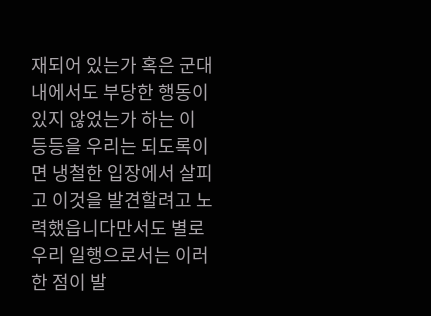재되어 있는가 혹은 군대 내에서도 부당한 행동이 있지 않었는가 하는 이 등등을 우리는 되도록이면 냉철한 입장에서 살피고 이것을 발견할려고 노력했읍니다만서도 별로 우리 일행으로서는 이러한 점이 발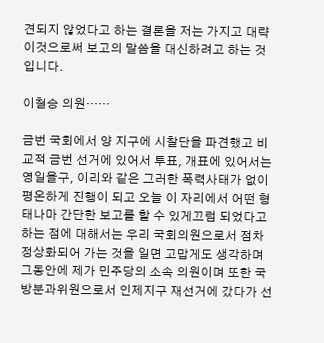견되지 않었다고 하는 결론을 저는 가지고 대략 이것으로써 보고의 말씀을 대신하려고 하는 것입니다.

이철승 의원……

금번 국회에서 양 지구에 시찰단을 파견했고 비교적 금번 선거에 있어서 투표, 개표에 있어서는 영일을구, 이리와 같은 그러한 폭력사태가 없이 평온하게 진행이 되고 오늘 이 자리에서 어떤 형태나마 간단한 보고를 할 수 있게끄럼 되었다고 하는 점에 대해서는 우리 국회의원으로서 점차 정상화되어 가는 것을 일면 고맙게도 생각하며 그동안에 제가 민주당의 소속 의원이며 또한 국방분과위원으로서 인제지구 재선거에 갔다가 선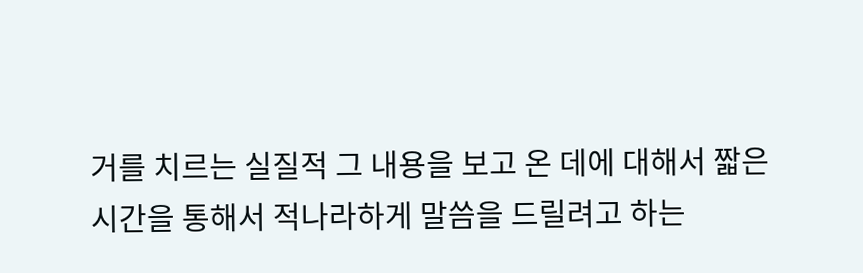거를 치르는 실질적 그 내용을 보고 온 데에 대해서 짧은 시간을 통해서 적나라하게 말씀을 드릴려고 하는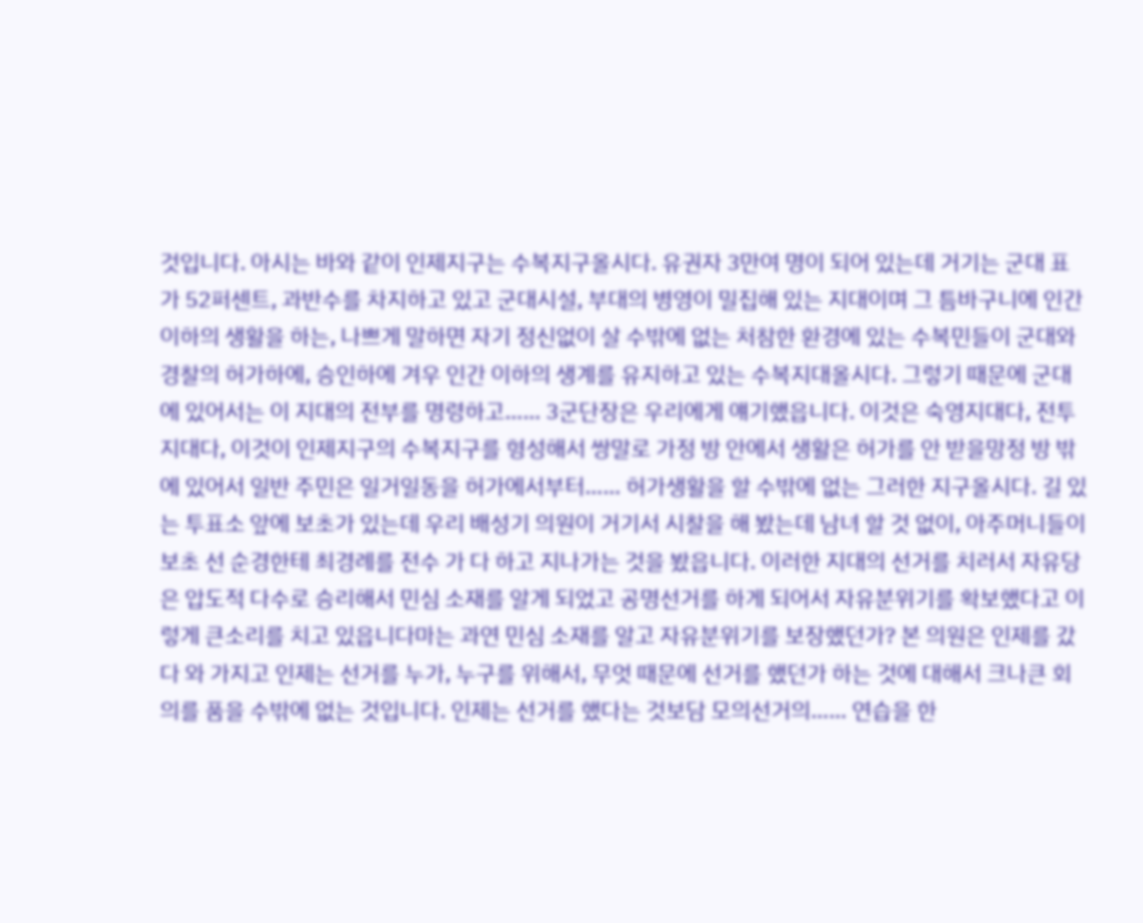것입니다. 아시는 바와 같이 인제지구는 수복지구올시다. 유권자 3만여 명이 되어 있는데 거기는 군대 표가 52퍼센트, 과반수를 차지하고 있고 군대시설, 부대의 병영이 밀집해 있는 지대이며 그 틈바구니에 인간 이하의 생활을 하는, 나쁘게 말하면 자기 정신없이 살 수밖에 없는 처참한 환경에 있는 수복민들이 군대와 경찰의 허가하에, 승인하에 겨우 인간 이하의 생계를 유지하고 있는 수복지대올시다. 그렇기 때문에 군대에 있어서는 이 지대의 전부를 명령하고…… 3군단장은 우리에게 얘기했읍니다. 이것은 숙영지대다, 전투지대다, 이것이 인제지구의 수복지구를 형성해서 쌍말로 가정 방 안에서 생활은 허가를 안 받을망정 방 밖에 있어서 일반 주민은 일거일동을 허가에서부터…… 허가생활을 할 수밖에 없는 그러한 지구올시다. 길 있는 투표소 앞에 보초가 있는데 우리 배성기 의원이 거기서 시찰을 해 봤는데 남녀 할 것 없이, 아주머니들이 보초 선 순경한테 최경례를 전수 가 다 하고 지나가는 것을 봤읍니다. 이러한 지대의 선거를 치러서 자유당은 압도적 다수로 승리해서 민심 소재를 알게 되었고 공명선거를 하게 되어서 자유분위기를 확보했다고 이렇게 큰소리를 치고 있읍니다마는 과연 민심 소재를 알고 자유분위기를 보장했던가? 본 의원은 인제를 갔다 와 가지고 인제는 선거를 누가, 누구를 위해서, 무엇 때문에 선거를 했던가 하는 것에 대해서 크나큰 회의를 품을 수밖에 없는 것입니다. 인제는 선거를 했다는 것보담 모의선거의…… 연습을 한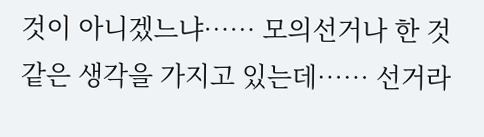것이 아니겠느냐…… 모의선거나 한 것 같은 생각을 가지고 있는데…… 선거라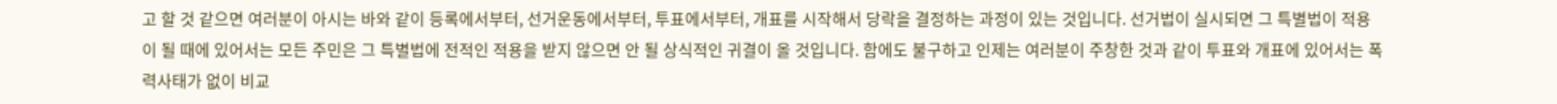고 할 것 같으면 여러분이 아시는 바와 같이 등록에서부터, 선거운동에서부터, 투표에서부터, 개표를 시작해서 당락을 결정하는 과정이 있는 것입니다. 선거법이 실시되면 그 특별법이 적용이 될 때에 있어서는 모든 주민은 그 특별법에 전적인 적용을 받지 않으면 안 될 상식적인 귀결이 올 것입니다. 함에도 불구하고 인제는 여러분이 주창한 것과 같이 투표와 개표에 있어서는 폭력사태가 없이 비교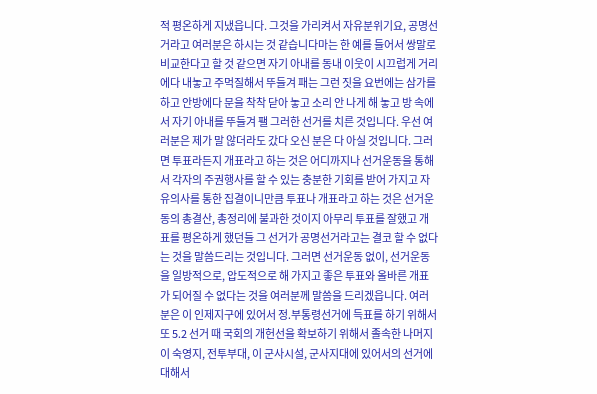적 평온하게 지냈읍니다. 그것을 가리켜서 자유분위기요, 공명선거라고 여러분은 하시는 것 같습니다마는 한 예를 들어서 쌍말로 비교한다고 할 것 같으면 자기 아내를 동내 이웃이 시끄럽게 거리에다 내놓고 주먹질해서 뚜들겨 패는 그런 짓을 요번에는 삼가를 하고 안방에다 문을 착착 닫아 놓고 소리 안 나게 해 놓고 방 속에서 자기 아내를 뚜들겨 팰 그러한 선거를 치른 것입니다. 우선 여러분은 제가 말 않더라도 갔다 오신 분은 다 아실 것입니다. 그러면 투표라든지 개표라고 하는 것은 어디까지나 선거운동을 통해서 각자의 주권행사를 할 수 있는 충분한 기회를 받어 가지고 자유의사를 통한 집결이니만큼 투표나 개표라고 하는 것은 선거운동의 총결산, 총정리에 불과한 것이지 아무리 투표를 잘했고 개표를 평온하게 했던들 그 선거가 공명선거라고는 결코 할 수 없다는 것을 말씀드리는 것입니다. 그러면 선거운동 없이, 선거운동을 일방적으로, 압도적으로 해 가지고 좋은 투표와 올바른 개표가 되어질 수 없다는 것을 여러분께 말씀을 드리겠읍니다. 여러분은 이 인제지구에 있어서 정․부통령선거에 득표를 하기 위해서 또 5․2 선거 때 국회의 개헌선을 확보하기 위해서 졸속한 나머지 이 숙영지, 전투부대, 이 군사시설, 군사지대에 있어서의 선거에 대해서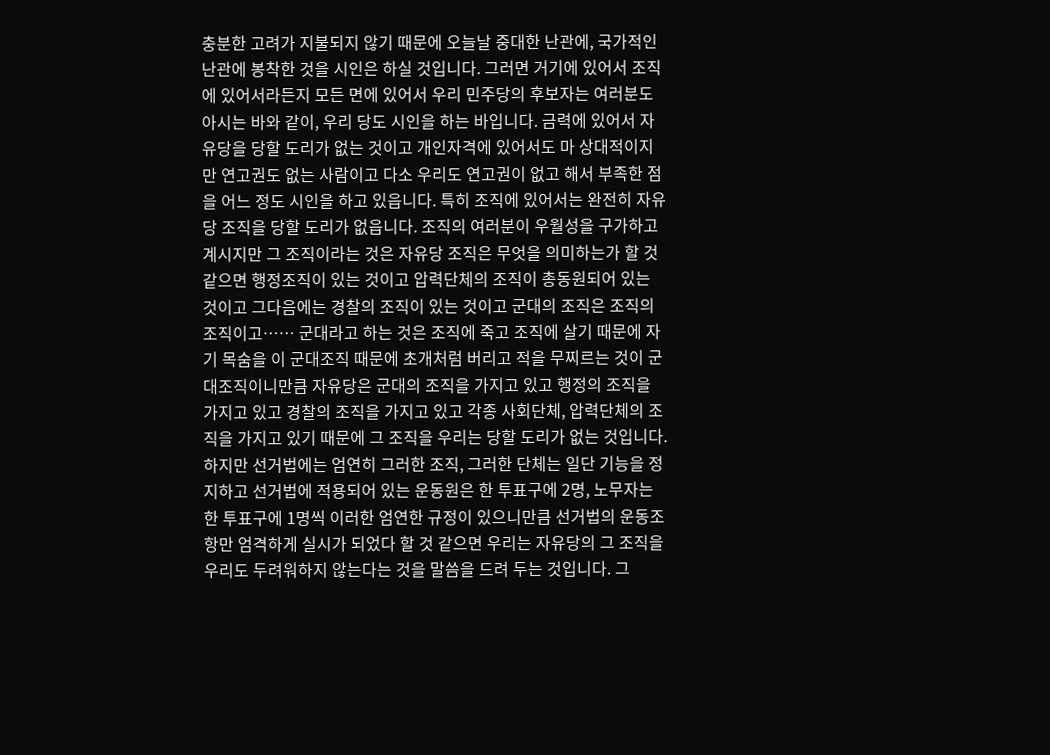충분한 고려가 지불되지 않기 때문에 오늘날 중대한 난관에, 국가적인 난관에 봉착한 것을 시인은 하실 것입니다. 그러면 거기에 있어서 조직에 있어서라든지 모든 면에 있어서 우리 민주당의 후보자는 여러분도 아시는 바와 같이, 우리 당도 시인을 하는 바입니다. 금력에 있어서 자유당을 당할 도리가 없는 것이고 개인자격에 있어서도 마 상대적이지만 연고권도 없는 사람이고 다소 우리도 연고권이 없고 해서 부족한 점을 어느 정도 시인을 하고 있읍니다. 특히 조직에 있어서는 완전히 자유당 조직을 당할 도리가 없읍니다. 조직의 여러분이 우월성을 구가하고 계시지만 그 조직이라는 것은 자유당 조직은 무엇을 의미하는가 할 것 같으면 행정조직이 있는 것이고 압력단체의 조직이 총동원되어 있는 것이고 그다음에는 경찰의 조직이 있는 것이고 군대의 조직은 조직의 조직이고…… 군대라고 하는 것은 조직에 죽고 조직에 살기 때문에 자기 목숨을 이 군대조직 때문에 초개처럼 버리고 적을 무찌르는 것이 군대조직이니만큼 자유당은 군대의 조직을 가지고 있고 행정의 조직을 가지고 있고 경찰의 조직을 가지고 있고 각종 사회단체, 압력단체의 조직을 가지고 있기 때문에 그 조직을 우리는 당할 도리가 없는 것입니다. 하지만 선거법에는 엄연히 그러한 조직, 그러한 단체는 일단 기능을 정지하고 선거법에 적용되어 있는 운동원은 한 투표구에 2명, 노무자는 한 투표구에 1명씩 이러한 엄연한 규정이 있으니만큼 선거법의 운동조항만 엄격하게 실시가 되었다 할 것 같으면 우리는 자유당의 그 조직을 우리도 두려워하지 않는다는 것을 말씀을 드려 두는 것입니다. 그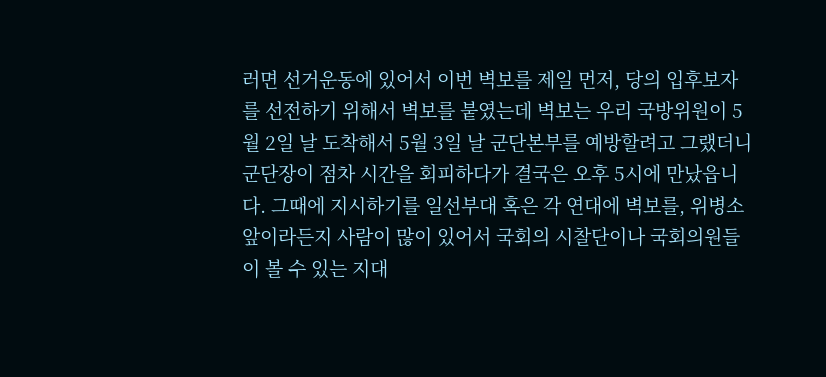러면 선거운동에 있어서 이번 벽보를 제일 먼저, 당의 입후보자를 선전하기 위해서 벽보를 붙였는데 벽보는 우리 국방위원이 5월 2일 날 도착해서 5월 3일 날 군단본부를 예방할려고 그랬더니 군단장이 점차 시간을 회피하다가 결국은 오후 5시에 만났읍니다. 그때에 지시하기를 일선부대 혹은 각 연대에 벽보를, 위병소 앞이라든지 사람이 많이 있어서 국회의 시찰단이나 국회의원들이 볼 수 있는 지대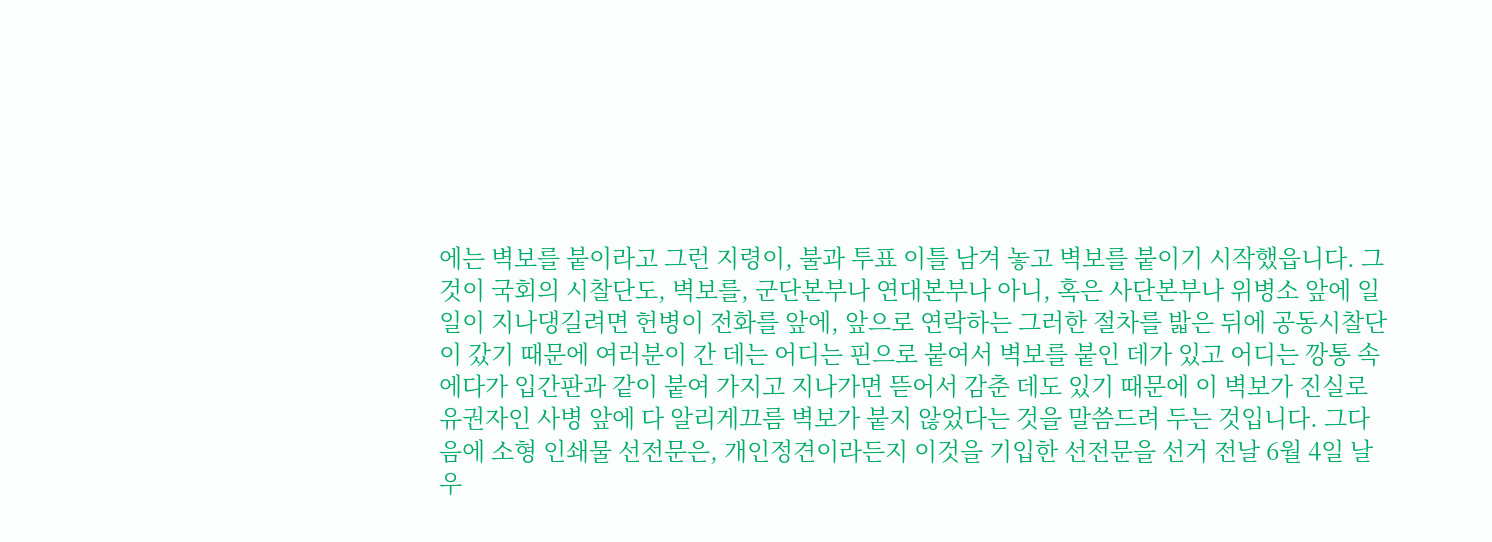에는 벽보를 붙이라고 그런 지령이, 불과 투표 이틀 남겨 놓고 벽보를 붙이기 시작했읍니다. 그것이 국회의 시찰단도, 벽보를, 군단본부나 연대본부나 아니, 혹은 사단본부나 위병소 앞에 일일이 지나댕길려면 헌병이 전화를 앞에, 앞으로 연락하는 그러한 절차를 밟은 뒤에 공동시찰단이 갔기 때문에 여러분이 간 데는 어디는 핀으로 붙여서 벽보를 붙인 데가 있고 어디는 깡통 속에다가 입간판과 같이 붙여 가지고 지나가면 뜯어서 감춘 데도 있기 때문에 이 벽보가 진실로 유권자인 사병 앞에 다 알리게끄름 벽보가 붙지 않었다는 것을 말씀드려 두는 것입니다. 그다음에 소형 인쇄물 선전문은, 개인정견이라든지 이것을 기입한 선전문을 선거 전날 6월 4일 날 우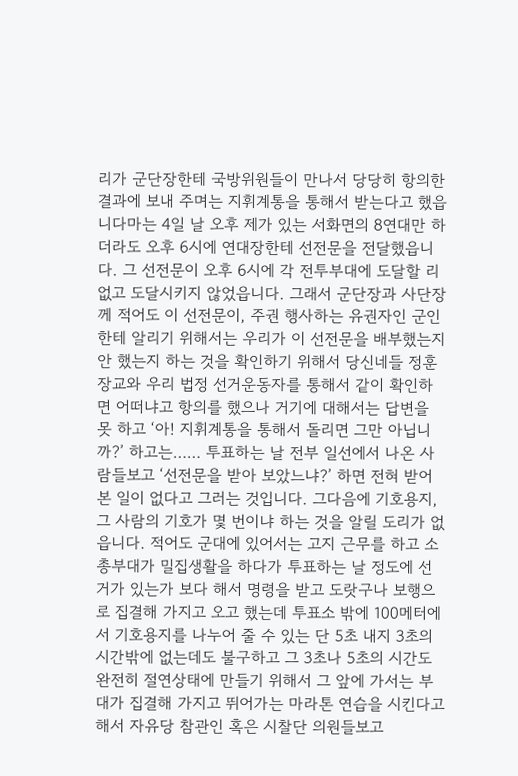리가 군단장한테 국방위원들이 만나서 당당히 항의한 결과에 보내 주며는 지휘계통을 통해서 받는다고 했읍니다마는 4일 날 오후 제가 있는 서화면의 8연대만 하더라도 오후 6시에 연대장한테 선전문을 전달했읍니다. 그 선전문이 오후 6시에 각 전투부대에 도달할 리 없고 도달시키지 않었읍니다. 그래서 군단장과 사단장께 적어도 이 선전문이, 주권 행사하는 유권자인 군인한테 알리기 위해서는 우리가 이 선전문을 배부했는지 안 했는지 하는 것을 확인하기 위해서 당신네들 정훈장교와 우리 법정 선거운동자를 통해서 같이 확인하면 어떠냐고 항의를 했으나 거기에 대해서는 답변을 못 하고 ‘아! 지휘계통을 통해서 돌리면 그만 아닙니까?’ 하고는…… 투표하는 날 전부 일선에서 나온 사람들보고 ‘선전문을 받아 보았느냐?’ 하면 전혀 받어 본 일이 없다고 그러는 것입니다. 그다음에 기호용지, 그 사람의 기호가 몇 번이냐 하는 것을 알릴 도리가 없읍니다. 적어도 군대에 있어서는 고지 근무를 하고 소총부대가 밀집생활을 하다가 투표하는 날 정도에 선거가 있는가 보다 해서 명령을 받고 도랏구나 보행으로 집결해 가지고 오고 했는데 투표소 밖에 100메터에서 기호용지를 나누어 줄 수 있는 단 5초 내지 3초의 시간밖에 없는데도 불구하고 그 3초나 5초의 시간도 완전히 절연상태에 만들기 위해서 그 앞에 가서는 부대가 집결해 가지고 뛰어가는 마라톤 연습을 시킨다고 해서 자유당 참관인 혹은 시찰단 의원들보고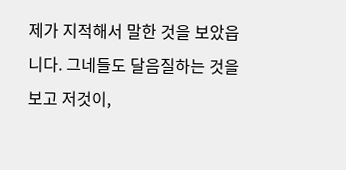제가 지적해서 말한 것을 보았읍니다. 그네들도 달음질하는 것을 보고 저것이,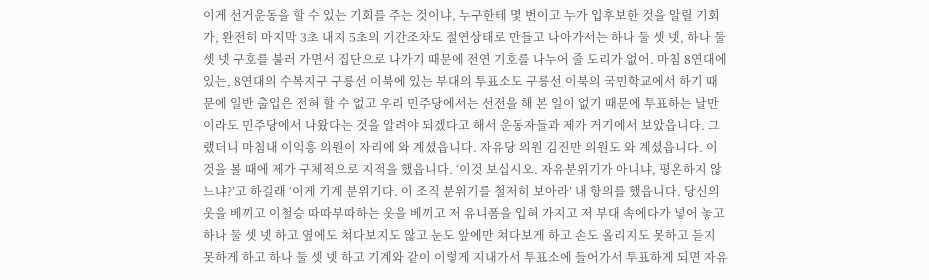이게 선거운동을 할 수 있는 기회를 주는 것이냐, 누구한테 몇 번이고 누가 입후보한 것을 알릴 기회가, 완전히 마지막 3초 내지 5초의 기간조차도 절연상태로 만들고 나아가서는 하나 둘 셋 넷, 하나 둘 셋 넷 구호를 불러 가면서 집단으로 나가기 때문에 전연 기호를 나누어 줄 도리가 없어. 마침 8연대에 있는, 8연대의 수복지구 구릉선 이북에 있는 부대의 투표소도 구릉선 이북의 국민학교에서 하기 때문에 일반 출입은 전혀 할 수 없고 우리 민주당에서는 선전을 해 본 일이 없기 때문에 투표하는 날만이라도 민주당에서 나왔다는 것을 알려야 되겠다고 해서 운동자들과 제가 거기에서 보았읍니다. 그랬더니 마침내 이익흥 의원이 자리에 와 계셨읍니다. 자유당 의원 김진만 의원도 와 계셨읍니다. 이것을 볼 때에 제가 구체적으로 지적을 했읍니다. ‘이것 보십시오. 자유분위기가 아니냐, 평온하지 않느냐?’고 하길래 ‘이게 기계 분위기다. 이 조직 분위기를 철저히 보아라’ 내 항의를 했읍니다. 당신의 옷을 베끼고 이철승 따따부따하는 옷을 베끼고 저 유니폼을 입혀 가지고 저 부대 속에다가 넣어 놓고 하나 둘 셋 넷 하고 옆에도 쳐다보지도 않고 눈도 앞에만 쳐다보게 하고 손도 올리지도 못하고 듣지 못하게 하고 하나 둘 셋 넷 하고 기계와 같이 이렇게 지내가서 투표소에 들어가서 투표하게 되면 자유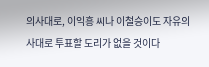의사대로, 이익흥 씨나 이철승이도 자유의사대로 투표할 도리가 없을 것이다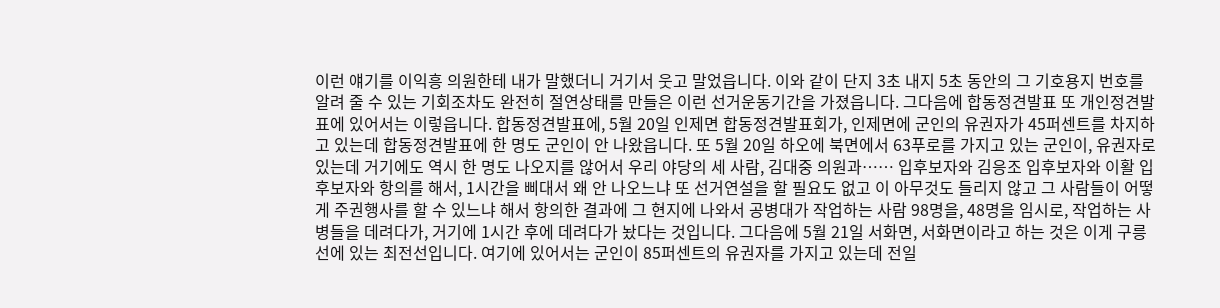이런 얘기를 이익흥 의원한테 내가 말했더니 거기서 웃고 말었읍니다. 이와 같이 단지 3초 내지 5초 동안의 그 기호용지 번호를 알려 줄 수 있는 기회조차도 완전히 절연상태를 만들은 이런 선거운동기간을 가졌읍니다. 그다음에 합동정견발표 또 개인정견발표에 있어서는 이렇읍니다. 합동정견발표에, 5월 20일 인제면 합동정견발표회가, 인제면에 군인의 유권자가 45퍼센트를 차지하고 있는데 합동정견발표에 한 명도 군인이 안 나왔읍니다. 또 5월 20일 하오에 북면에서 63푸로를 가지고 있는 군인이, 유권자로 있는데 거기에도 역시 한 명도 나오지를 않어서 우리 야당의 세 사람, 김대중 의원과…… 입후보자와 김응조 입후보자와 이활 입후보자와 항의를 해서, 1시간을 삐대서 왜 안 나오느냐 또 선거연설을 할 필요도 없고 이 아무것도 들리지 않고 그 사람들이 어떻게 주권행사를 할 수 있느냐 해서 항의한 결과에 그 현지에 나와서 공병대가 작업하는 사람 98명을, 48명을 임시로, 작업하는 사병들을 데려다가, 거기에 1시간 후에 데려다가 놨다는 것입니다. 그다음에 5월 21일 서화면, 서화면이라고 하는 것은 이게 구릉선에 있는 최전선입니다. 여기에 있어서는 군인이 85퍼센트의 유권자를 가지고 있는데 전일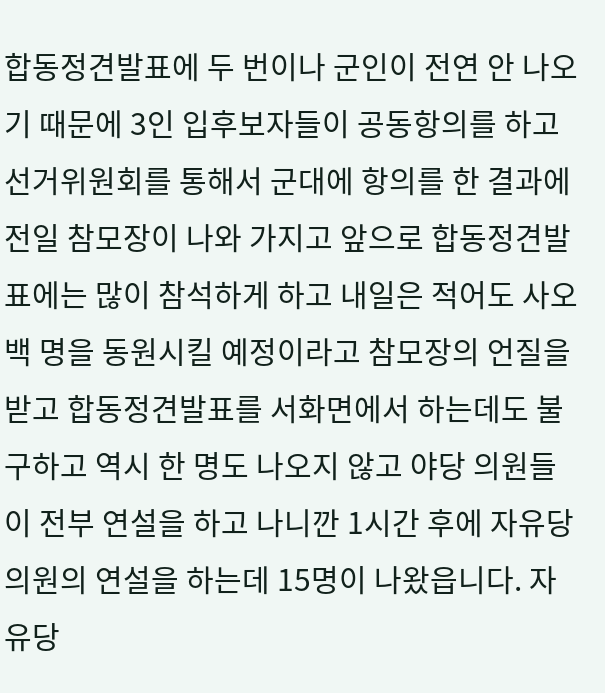합동정견발표에 두 번이나 군인이 전연 안 나오기 때문에 3인 입후보자들이 공동항의를 하고 선거위원회를 통해서 군대에 항의를 한 결과에 전일 참모장이 나와 가지고 앞으로 합동정견발표에는 많이 참석하게 하고 내일은 적어도 사오백 명을 동원시킬 예정이라고 참모장의 언질을 받고 합동정견발표를 서화면에서 하는데도 불구하고 역시 한 명도 나오지 않고 야당 의원들이 전부 연설을 하고 나니깐 1시간 후에 자유당 의원의 연설을 하는데 15명이 나왔읍니다. 자유당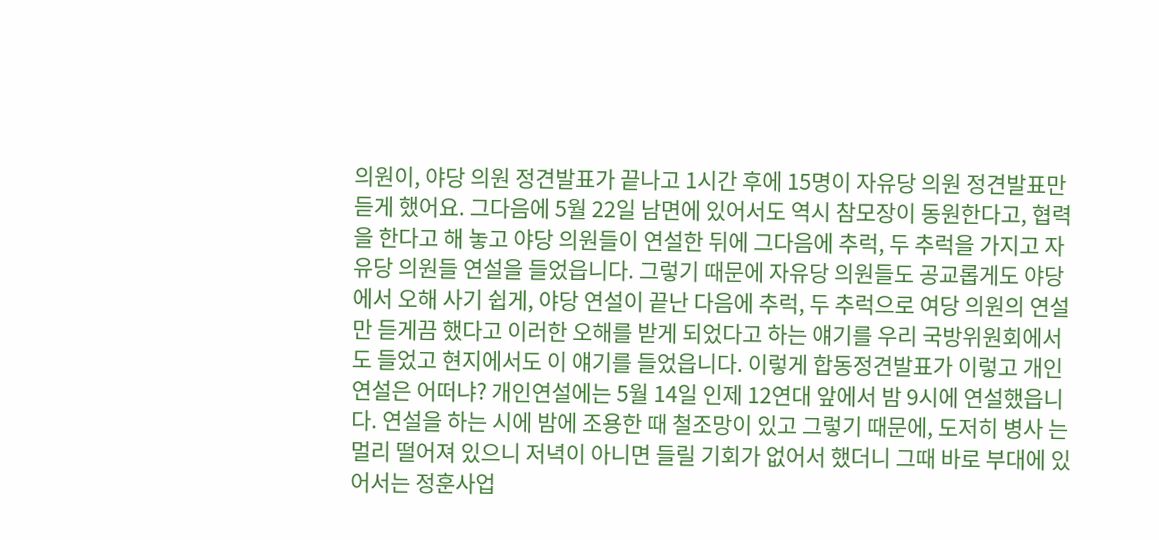의원이, 야당 의원 정견발표가 끝나고 1시간 후에 15명이 자유당 의원 정견발표만 듣게 했어요. 그다음에 5월 22일 남면에 있어서도 역시 참모장이 동원한다고, 협력을 한다고 해 놓고 야당 의원들이 연설한 뒤에 그다음에 추럭, 두 추럭을 가지고 자유당 의원들 연설을 들었읍니다. 그렇기 때문에 자유당 의원들도 공교롭게도 야당에서 오해 사기 쉽게, 야당 연설이 끝난 다음에 추럭, 두 추럭으로 여당 의원의 연설만 듣게끔 했다고 이러한 오해를 받게 되었다고 하는 얘기를 우리 국방위원회에서도 들었고 현지에서도 이 얘기를 들었읍니다. 이렇게 합동정견발표가 이렇고 개인연설은 어떠냐? 개인연설에는 5월 14일 인제 12연대 앞에서 밤 9시에 연설했읍니다. 연설을 하는 시에 밤에 조용한 때 철조망이 있고 그렇기 때문에, 도저히 병사 는 멀리 떨어져 있으니 저녁이 아니면 들릴 기회가 없어서 했더니 그때 바로 부대에 있어서는 정훈사업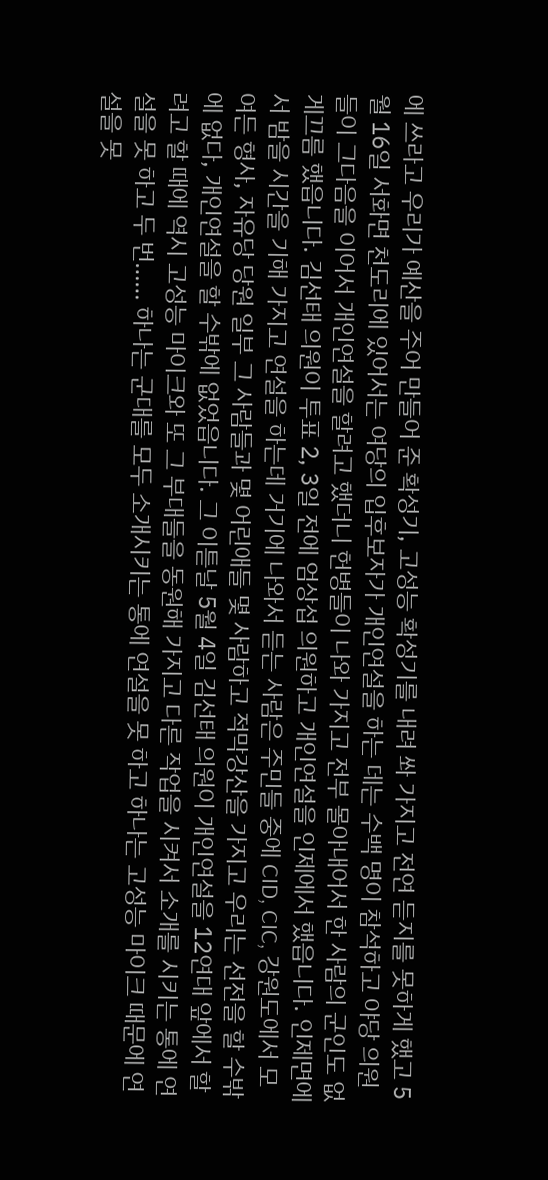에 쓰라고 우리가 예산을 주어 만들어 준 확성기, 고성능 확성기를 내려 쏴 가지고 전연 듣지를 못하게 했고 5월 16일 서화면 천도리에 있어서는 여당의 입후보자가 개인연설을 하는 데는 수백 명이 참석하고 야당 의원들이 그다음을 이어서 개인연설을 할려고 했더니 헌병들이 나와 가지고 전부 몰아내어서 한 사람의 군인도 없게끄름 했읍니다. 김선태 의원이 투표 2, 3일 전에 엄상섭 의원하고 개인연설을 인제에서 했읍니다. 인제면에서 밤을 시간을 기해 가지고 연설을 하는데 거기에 나와서 듣는 사람은 주민들 중에 CID, CIC, 강원도에서 모여든 형사, 자유당 당원 일부 그 사람들과 몇 어린애들 몇 사람하고 적막강산을 가지고 우리는 선전을 할 수밖에 없다, 개인연설을 할 수밖에 없었읍니다. 그 이튿날 5월 4일 김선태 의원이 개인연설을 12연대 앞에서 할려고 할 때에 역시 고성능 마이크와 또 그 부대들을 동원해 가지고 다른 작업을 시켜서 소개를 시키는 통에 연설을 못 하고 두 번…… 하나는 군대를 모두 소개시키는 통에 연설을 못 하고 하나는 고성능 마이크 때문에 연설을 못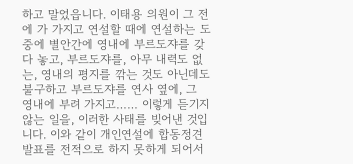하고 말었읍니다. 이태용 의원이 그 전에 가 가지고 연설할 때에 연설하는 도중에 별안간에 영내에 부르도쟈를 갖다 놓고, 부르도쟈를, 아무 내력도 없는, 영내의 평지를 깎는 것도 아닌데도 불구하고 부르도쟈를 연사 옆에, 그 영내에 부려 가지고…… 이렇게 듣기지 않는 일을, 이러한 사태를 빚어낸 것입니다. 이와 같이 개인연설에 합동정견발표를 전적으로 하지 못하게 되어서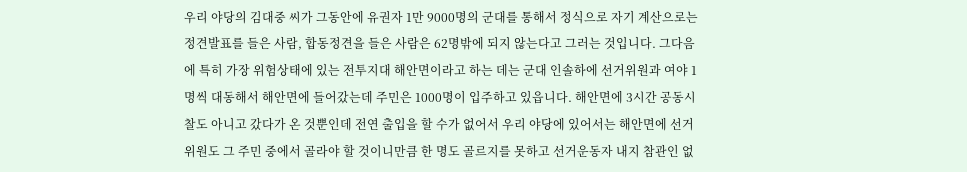우리 야당의 김대중 씨가 그동안에 유권자 1만 9000명의 군대를 통해서 정식으로 자기 계산으로는 정견발표를 들은 사람, 합동정견을 들은 사람은 62명밖에 되지 않는다고 그러는 것입니다. 그다음에 특히 가장 위험상태에 있는 전투지대 해안면이라고 하는 데는 군대 인솔하에 선거위원과 여야 1명씩 대동해서 해안면에 들어갔는데 주민은 1000명이 입주하고 있읍니다. 해안면에 3시간 공동시찰도 아니고 갔다가 온 것뿐인데 전연 출입을 할 수가 없어서 우리 야당에 있어서는 해안면에 선거위원도 그 주민 중에서 골라야 할 것이니만큼 한 명도 골르지를 못하고 선거운동자 내지 참관인 없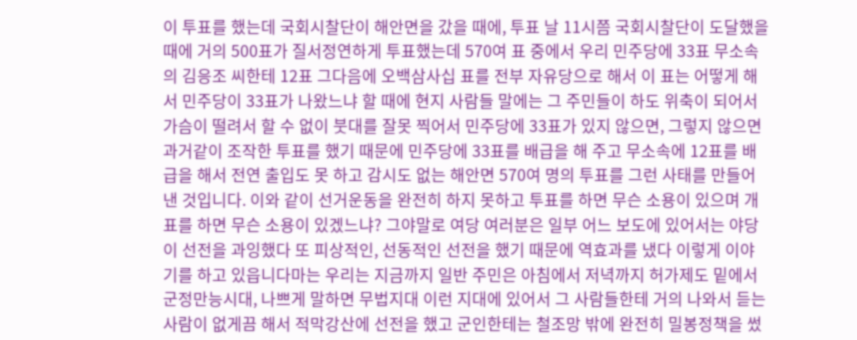이 투표를 했는데 국회시찰단이 해안면을 갔을 때에, 투표 날 11시쯤 국회시찰단이 도달했을 때에 거의 500표가 질서정연하게 투표했는데 570여 표 중에서 우리 민주당에 33표 무소속의 김응조 씨한테 12표 그다음에 오백삼사십 표를 전부 자유당으로 해서 이 표는 어떻게 해서 민주당이 33표가 나왔느냐 할 때에 현지 사람들 말에는 그 주민들이 하도 위축이 되어서 가슴이 떨려서 할 수 없이 붓대를 잘못 찍어서 민주당에 33표가 있지 않으면, 그렇지 않으면 과거같이 조작한 투표를 했기 때문에 민주당에 33표를 배급을 해 주고 무소속에 12표를 배급을 해서 전연 출입도 못 하고 감시도 없는 해안면 570여 명의 투표를 그런 사태를 만들어 낸 것입니다. 이와 같이 선거운동을 완전히 하지 못하고 투표를 하면 무슨 소용이 있으며 개표를 하면 무슨 소용이 있겠느냐? 그야말로 여당 여러분은 일부 어느 보도에 있어서는 야당이 선전을 과잉했다 또 피상적인, 선동적인 선전을 했기 때문에 역효과를 냈다 이렇게 이야기를 하고 있읍니다마는 우리는 지금까지 일반 주민은 아침에서 저녁까지 허가제도 밑에서 군정만능시대, 나쁘게 말하면 무법지대 이런 지대에 있어서 그 사람들한테 거의 나와서 듣는 사람이 없게끔 해서 적막강산에 선전을 했고 군인한테는 철조망 밖에 완전히 밀봉정책을 썼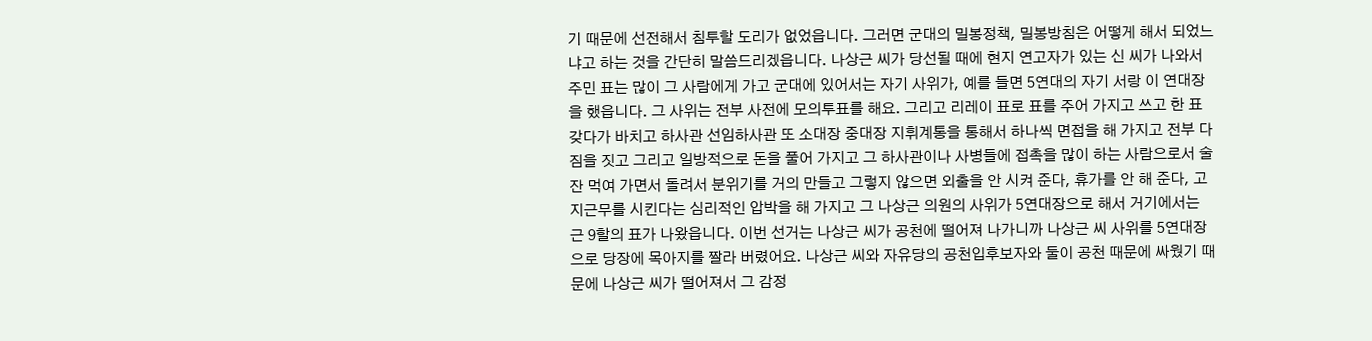기 때문에 선전해서 침투할 도리가 없었읍니다. 그러면 군대의 밀봉정책, 밀봉방침은 어떻게 해서 되었느냐고 하는 것을 간단히 말씀드리겠읍니다. 나상근 씨가 당선될 때에 현지 연고자가 있는 신 씨가 나와서 주민 표는 많이 그 사람에게 가고 군대에 있어서는 자기 사위가, 예를 들면 5연대의 자기 서랑 이 연대장을 했읍니다. 그 사위는 전부 사전에 모의투표를 해요. 그리고 리레이 표로 표를 주어 가지고 쓰고 한 표 갖다가 바치고 하사관 선임하사관 또 소대장 중대장 지휘계통을 통해서 하나씩 면접을 해 가지고 전부 다짐을 짓고 그리고 일방적으로 돈을 풀어 가지고 그 하사관이나 사병들에 접촉을 많이 하는 사람으로서 술잔 먹여 가면서 돌려서 분위기를 거의 만들고 그렇지 않으면 외출을 안 시켜 준다, 휴가를 안 해 준다, 고지근무를 시킨다는 심리적인 압박을 해 가지고 그 나상근 의원의 사위가 5연대장으로 해서 거기에서는 근 9할의 표가 나왔읍니다. 이번 선거는 나상근 씨가 공천에 떨어져 나가니까 나상근 씨 사위를 5연대장으로 당장에 목아지를 짤라 버렸어요. 나상근 씨와 자유당의 공천입후보자와 둘이 공천 때문에 싸웠기 때문에 나상근 씨가 떨어져서 그 감정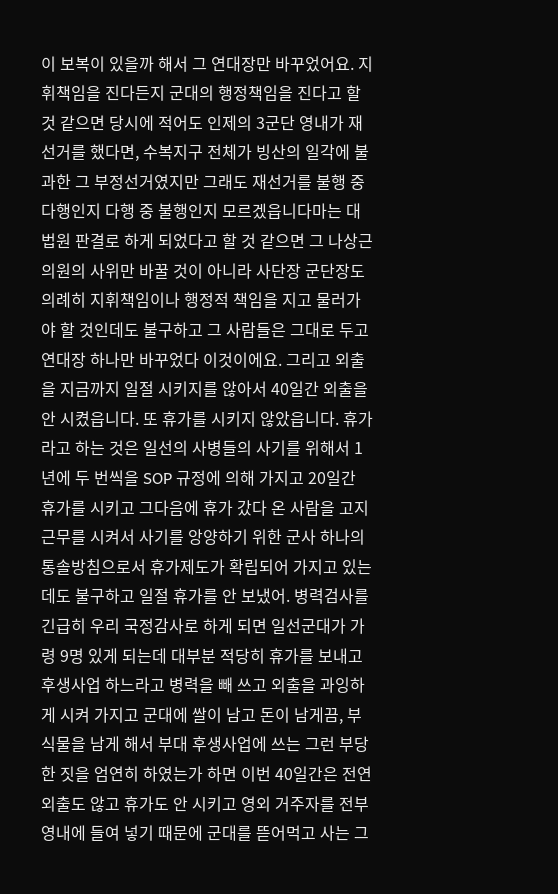이 보복이 있을까 해서 그 연대장만 바꾸었어요. 지휘책임을 진다든지 군대의 행정책임을 진다고 할 것 같으면 당시에 적어도 인제의 3군단 영내가 재선거를 했다면, 수복지구 전체가 빙산의 일각에 불과한 그 부정선거였지만 그래도 재선거를 불행 중 다행인지 다행 중 불행인지 모르겠읍니다마는 대법원 판결로 하게 되었다고 할 것 같으면 그 나상근 의원의 사위만 바꿀 것이 아니라 사단장 군단장도 의례히 지휘책임이나 행정적 책임을 지고 물러가야 할 것인데도 불구하고 그 사람들은 그대로 두고 연대장 하나만 바꾸었다 이것이에요. 그리고 외출을 지금까지 일절 시키지를 않아서 40일간 외출을 안 시켰읍니다. 또 휴가를 시키지 않았읍니다. 휴가라고 하는 것은 일선의 사병들의 사기를 위해서 1년에 두 번씩을 SOP 규정에 의해 가지고 20일간 휴가를 시키고 그다음에 휴가 갔다 온 사람을 고지근무를 시켜서 사기를 앙양하기 위한 군사 하나의 통솔방침으로서 휴가제도가 확립되어 가지고 있는데도 불구하고 일절 휴가를 안 보냈어. 병력검사를 긴급히 우리 국정감사로 하게 되면 일선군대가 가령 9명 있게 되는데 대부분 적당히 휴가를 보내고 후생사업 하느라고 병력을 빼 쓰고 외출을 과잉하게 시켜 가지고 군대에 쌀이 남고 돈이 남게끔, 부식물을 남게 해서 부대 후생사업에 쓰는 그런 부당한 짓을 엄연히 하였는가 하면 이번 40일간은 전연 외출도 않고 휴가도 안 시키고 영외 거주자를 전부 영내에 들여 넣기 때문에 군대를 뜯어먹고 사는 그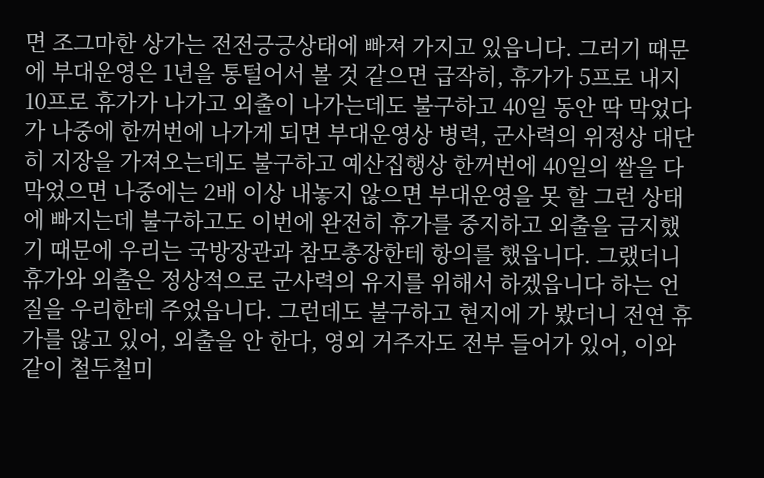면 조그마한 상가는 전전긍긍상태에 빠져 가지고 있읍니다. 그러기 때문에 부대운영은 1년을 통털어서 볼 것 같으면 급작히, 휴가가 5프로 내지 10프로 휴가가 나가고 외출이 나가는데도 불구하고 40일 동안 딱 막었다가 나중에 한꺼번에 나가게 되면 부대운영상 병력, 군사력의 위정상 대단히 지장을 가져오는데도 불구하고 예산집행상 한꺼번에 40일의 쌀을 다 막었으면 나중에는 2배 이상 내놓지 않으면 부대운영을 못 할 그런 상태에 빠지는데 불구하고도 이번에 완전히 휴가를 중지하고 외출을 금지했기 때문에 우리는 국방장관과 참모총장한테 항의를 했읍니다. 그랬더니 휴가와 외출은 정상적으로 군사력의 유지를 위해서 하겠읍니다 하는 언질을 우리한테 주었읍니다. 그런데도 불구하고 현지에 가 봤더니 전연 휴가를 않고 있어, 외출을 안 한다, 영외 거주자도 전부 들어가 있어, 이와 같이 철두철미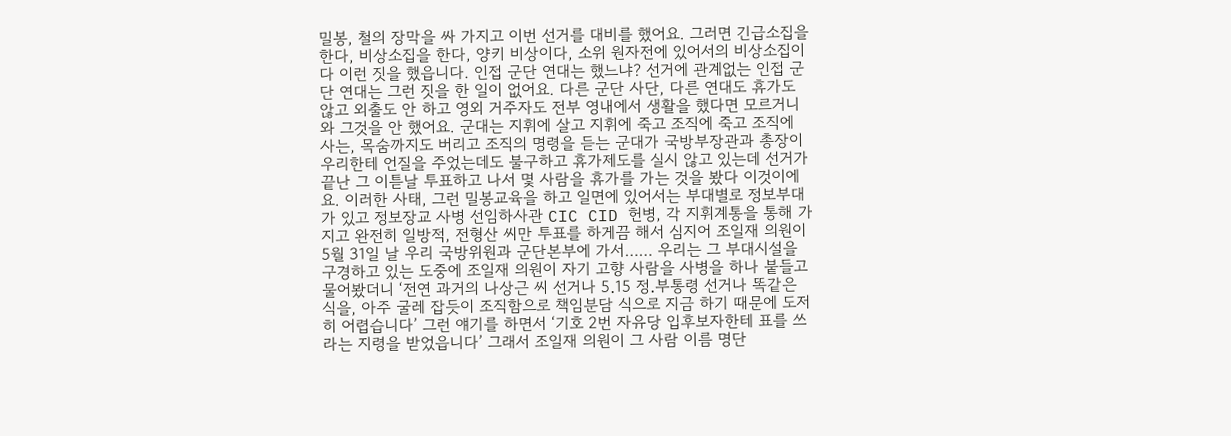밀봉, 철의 장막을 싸 가지고 이번 선거를 대비를 했어요. 그러면 긴급소집을 한다, 비상소집을 한다, 양키 비상이다, 소위 원자전에 있어서의 비상소집이다 이런 짓을 했읍니다. 인접 군단 연대는 했느냐? 선거에 관계없는 인접 군단 연대는 그런 짓을 한 일이 없어요. 다른 군단 사단, 다른 연대도 휴가도 않고 외출도 안 하고 영외 거주자도 전부 영내에서 생활을 했다면 모르거니와 그것을 안 했어요. 군대는 지휘에 살고 지휘에 죽고 조직에 죽고 조직에 사는, 목숨까지도 버리고 조직의 명령을 듣는 군대가 국방부장관과 총장이 우리한테 언질을 주었는데도 불구하고 휴가제도를 실시 않고 있는데 선거가 끝난 그 이튿날 투표하고 나서 몇 사람을 휴가를 가는 것을 봤다 이것이에요. 이러한 사태, 그런 밀봉교육을 하고 일면에 있어서는 부대별로 정보부대가 있고 정보장교 사병 선임하사관 CIC CID 헌병, 각 지휘계통을 통해 가지고 완전히 일방적, 전형산 씨만 투표를 하게끔 해서 심지어 조일재 의원이 5월 31일 날 우리 국방위원과 군단본부에 가서…… 우리는 그 부대시설을 구경하고 있는 도중에 조일재 의원이 자기 고향 사람을 사병을 하나 붙들고 물어봤더니 ‘전연 과거의 나상근 씨 선거나 5․15 정․부통령 선거나 똑같은 식을, 아주 굴레 잡듯이 조직함으로 책임분담 식으로 지금 하기 때문에 도저히 어렵습니다’ 그런 얘기를 하면서 ‘기호 2번 자유당 입후보자한테 표를 쓰라는 지령을 받었읍니다’ 그래서 조일재 의원이 그 사람 이름 명단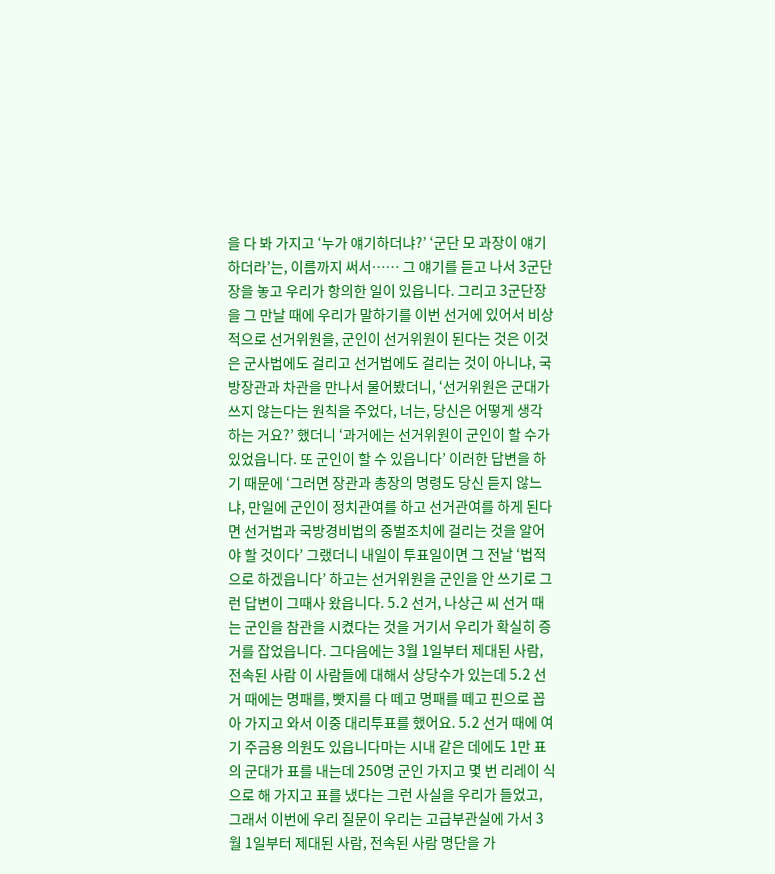을 다 봐 가지고 ‘누가 얘기하더냐?’ ‘군단 모 과장이 얘기하더라’는, 이름까지 써서…… 그 얘기를 듣고 나서 3군단장을 놓고 우리가 항의한 일이 있읍니다. 그리고 3군단장을 그 만날 때에 우리가 말하기를 이번 선거에 있어서 비상적으로 선거위원을, 군인이 선거위원이 된다는 것은 이것은 군사법에도 걸리고 선거법에도 걸리는 것이 아니냐, 국방장관과 차관을 만나서 물어봤더니, ‘선거위원은 군대가 쓰지 않는다는 원칙을 주었다, 너는, 당신은 어떻게 생각하는 거요?’ 했더니 ‘과거에는 선거위원이 군인이 할 수가 있었읍니다. 또 군인이 할 수 있읍니다’ 이러한 답변을 하기 때문에 ‘그러면 장관과 총장의 명령도 당신 듣지 않느냐, 만일에 군인이 정치관여를 하고 선거관여를 하게 된다면 선거법과 국방경비법의 중벌조치에 걸리는 것을 알어야 할 것이다’ 그랬더니 내일이 투표일이면 그 전날 ‘법적으로 하겠읍니다’ 하고는 선거위원을 군인을 안 쓰기로 그런 답변이 그때사 왔읍니다. 5․2 선거, 나상근 씨 선거 때는 군인을 참관을 시켰다는 것을 거기서 우리가 확실히 증거를 잡었읍니다. 그다음에는 3월 1일부터 제대된 사람, 전속된 사람 이 사람들에 대해서 상당수가 있는데 5․2 선거 때에는 명패를, 빳지를 다 떼고 명패를 떼고 핀으로 꼽아 가지고 와서 이중 대리투표를 했어요. 5․2 선거 때에 여기 주금용 의원도 있읍니다마는 시내 같은 데에도 1만 표의 군대가 표를 내는데 250명 군인 가지고 몇 번 리레이 식으로 해 가지고 표를 냈다는 그런 사실을 우리가 들었고, 그래서 이번에 우리 질문이 우리는 고급부관실에 가서 3월 1일부터 제대된 사람, 전속된 사람 명단을 가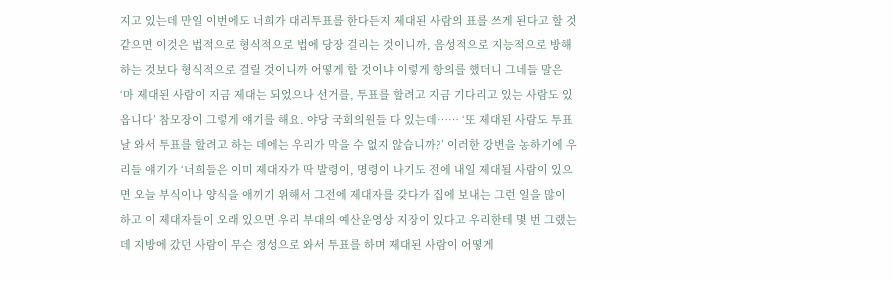지고 있는데 만일 이번에도 너희가 대리투표를 한다든지 제대된 사람의 표를 쓰게 된다고 할 것 같으면 이것은 법적으로 형식적으로 법에 당장 걸리는 것이니까, 음성적으로 지능적으로 방해하는 것보다 형식적으로 걸릴 것이니까 어떻게 할 것이냐 이렇게 항의를 했더니 그네들 말은 ‘마 제대된 사람이 지금 제대는 되었으나 선거를, 투표를 할려고 지금 기다리고 있는 사람도 있읍니다’ 참모장이 그렇게 얘기를 해요. 야당 국회의원들 다 있는데…… ‘또 제대된 사람도 투표 날 와서 투표를 할려고 하는 데에는 우리가 막을 수 없지 않습니까?’ 이러한 강변을 농하기에 우리들 얘기가 ‘너희들은 이미 제대자가 딱 발령이, 명령이 나기도 전에 내일 제대될 사람이 있으면 오늘 부식이나 양식을 애끼기 위해서 그전에 제대자를 갖다가 집에 보내는 그런 일을 많이 하고 이 제대자들이 오래 있으면 우리 부대의 예산운영상 지장이 있다고 우리한테 몇 번 그랬는데 지방에 갔던 사람이 무슨 정성으로 와서 투표를 하며 제대된 사람이 어떻게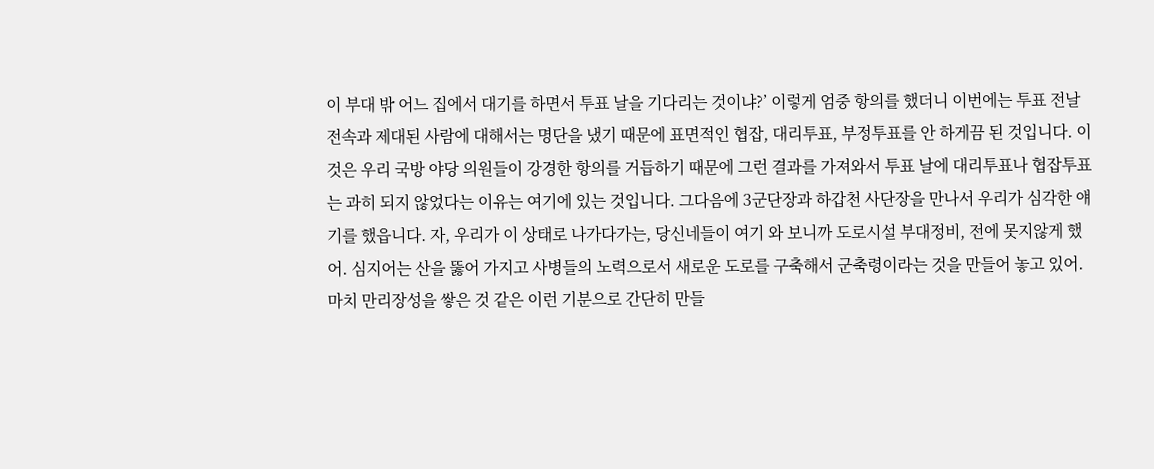이 부대 밖 어느 집에서 대기를 하면서 투표 날을 기다리는 것이냐?’ 이렇게 엄중 항의를 했더니 이번에는 투표 전날 전속과 제대된 사람에 대해서는 명단을 냈기 때문에 표면적인 협잡, 대리투표, 부정투표를 안 하게끔 된 것입니다. 이것은 우리 국방 야당 의원들이 강경한 항의를 거듭하기 때문에 그런 결과를 가져와서 투표 날에 대리투표나 협잡투표는 과히 되지 않었다는 이유는 여기에 있는 것입니다. 그다음에 3군단장과 하갑천 사단장을 만나서 우리가 심각한 얘기를 했읍니다. 자, 우리가 이 상태로 나가다가는, 당신네들이 여기 와 보니까 도로시설 부대정비, 전에 못지않게 했어. 심지어는 산을 뚫어 가지고 사병들의 노력으로서 새로운 도로를 구축해서 군축령이라는 것을 만들어 놓고 있어. 마치 만리장성을 쌓은 것 같은 이런 기분으로 간단히 만들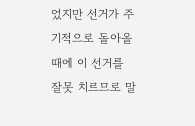었지만 선거가 주기적으로 돌아올 때에 이 선거를 잘못 치르므로 말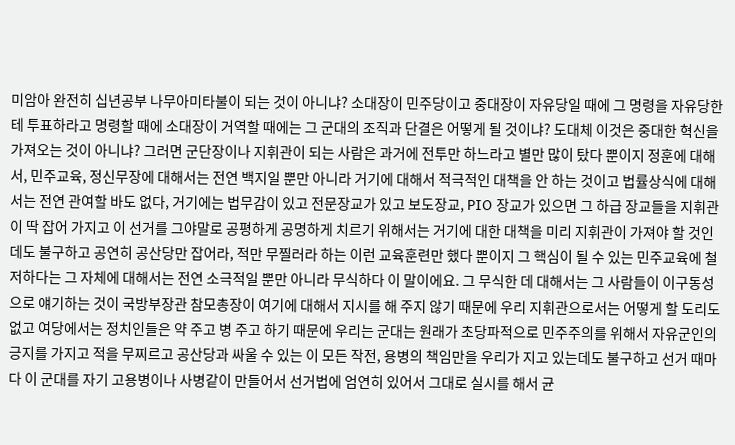미암아 완전히 십년공부 나무아미타불이 되는 것이 아니냐? 소대장이 민주당이고 중대장이 자유당일 때에 그 명령을 자유당한테 투표하라고 명령할 때에 소대장이 거역할 때에는 그 군대의 조직과 단결은 어떻게 될 것이냐? 도대체 이것은 중대한 혁신을 가져오는 것이 아니냐? 그러면 군단장이나 지휘관이 되는 사람은 과거에 전투만 하느라고 별만 많이 탔다 뿐이지 정훈에 대해서, 민주교육, 정신무장에 대해서는 전연 백지일 뿐만 아니라 거기에 대해서 적극적인 대책을 안 하는 것이고 법률상식에 대해서는 전연 관여할 바도 없다, 거기에는 법무감이 있고 전문장교가 있고 보도장교, PIO 장교가 있으면 그 하급 장교들을 지휘관이 딱 잡어 가지고 이 선거를 그야말로 공평하게 공명하게 치르기 위해서는 거기에 대한 대책을 미리 지휘관이 가져야 할 것인데도 불구하고 공연히 공산당만 잡어라, 적만 무찔러라 하는 이런 교육훈련만 했다 뿐이지 그 핵심이 될 수 있는 민주교육에 철저하다는 그 자체에 대해서는 전연 소극적일 뿐만 아니라 무식하다 이 말이에요. 그 무식한 데 대해서는 그 사람들이 이구동성으로 얘기하는 것이 국방부장관 참모총장이 여기에 대해서 지시를 해 주지 않기 때문에 우리 지휘관으로서는 어떻게 할 도리도 없고 여당에서는 정치인들은 약 주고 병 주고 하기 때문에 우리는 군대는 원래가 초당파적으로 민주주의를 위해서 자유군인의 긍지를 가지고 적을 무찌르고 공산당과 싸울 수 있는 이 모든 작전, 용병의 책임만을 우리가 지고 있는데도 불구하고 선거 때마다 이 군대를 자기 고용병이나 사병같이 만들어서 선거법에 엄연히 있어서 그대로 실시를 해서 균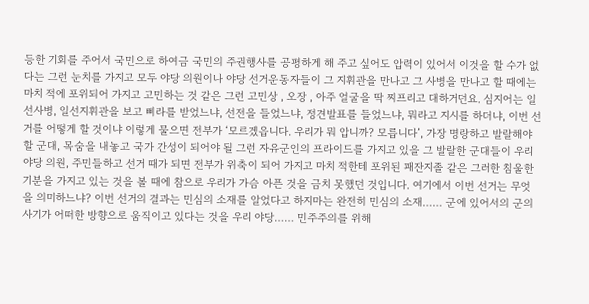등한 기회를 주어서 국민으로 하여금 국민의 주권행사를 공평하게 해 주고 싶어도 압력이 있어서 이것을 할 수가 없다는 그런 눈치를 가지고 모두 야당 의원이나 야당 선거운동자들이 그 지휘관을 만나고 그 사병을 만나고 할 때에는 마치 적에 포위되어 가지고 고민하는 것 같은 그런 고민상 , 오장 , 아주 얼굴을 딱 찌프리고 대하거던요. 심지어는 일선사병, 일선지휘관을 보고 삐라를 받었느냐, 선전을 들었느냐, 정견발표를 들었느냐, 뭐라고 지시를 하더냐, 이번 선거를 어떻게 할 것이냐 이렇게 물으면 전부가 ‘모르겠읍니다. 우리가 뭐 압니까? 모릅니다’, 가장 명랑하고 발랄해야 할 군대, 목숨을 내놓고 국가 간성이 되어야 될 그런 자유군인의 프라이드를 가지고 있을 그 발랄한 군대들이 우리 야당 의원, 주민들하고 선거 때가 되면 전부가 위축이 되어 가지고 마치 적한테 포위된 패잔지졸 같은 그러한 침울한 기분을 가지고 있는 것을 볼 때에 참으로 우리가 가슴 아픈 것을 금치 못했던 것입니다. 여기에서 이번 선거는 무엇을 의미하느냐? 이번 선거의 결과는 민심의 소재를 알었다고 하지마는 완전히 민심의 소재…… 군에 있어서의 군의 사기가 어떠한 방향으로 움직이고 있다는 것을 우리 야당…… 민주주의를 위해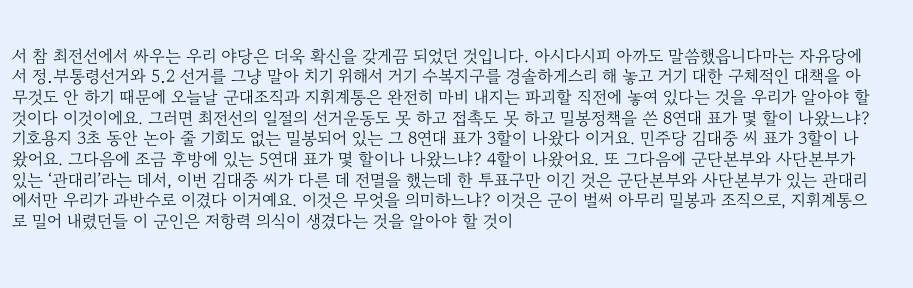서 참 최전선에서 싸우는 우리 야당은 더욱 확신을 갖게끔 되었던 것입니다. 아시다시피 아까도 말씀했읍니다마는 자유당에서 정․부통령선거와 5․2 선거를 그냥 말아 치기 위해서 거기 수복지구를 경솔하게스리 해 놓고 거기 대한 구체적인 대책을 아무것도 안 하기 때문에 오늘날 군대조직과 지휘계통은 완전히 마비 내지는 파괴할 직전에 놓여 있다는 것을 우리가 알아야 할 것이다 이것이에요. 그러면 최전선의 일절의 선거운동도 못 하고 접촉도 못 하고 밀봉정책을 쓴 8연대 표가 몇 할이 나왔느냐? 기호용지 3초 동안 논아 줄 기회도 없는 밀봉되어 있는 그 8연대 표가 3할이 나왔다 이거요. 민주당 김대중 씨 표가 3할이 나왔어요. 그다음에 조금 후방에 있는 5연대 표가 몇 할이나 나왔느냐? 4할이 나왔어요. 또 그다음에 군단본부와 사단본부가 있는 ‘관대리’라는 데서, 이번 김대중 씨가 다른 데 전멸을 했는데 한 투표구만 이긴 것은 군단본부와 사단본부가 있는 관대리에서만 우리가 과반수로 이겼다 이거예요. 이것은 무엇을 의미하느냐? 이것은 군이 벌써 아무리 밀봉과 조직으로, 지휘계통으로 밀어 내렸던들 이 군인은 저항력 의식이 생겼다는 것을 알아야 할 것이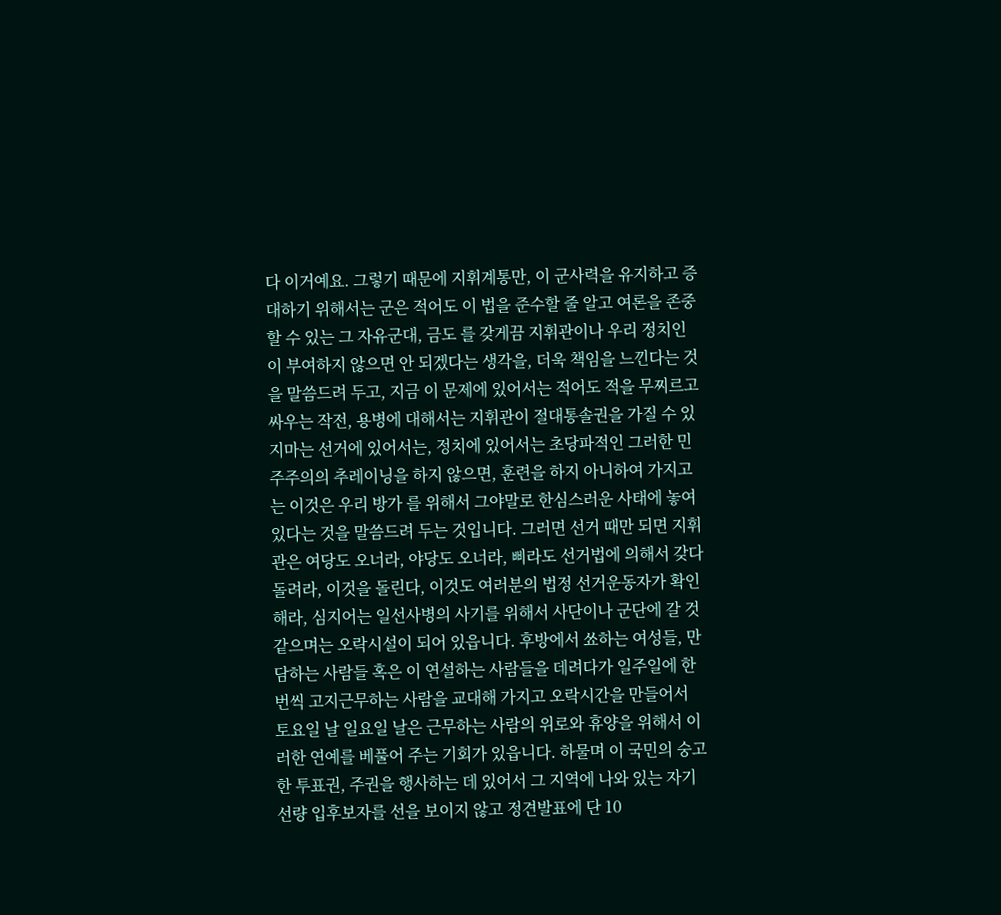다 이거예요. 그렇기 때문에 지휘계통만, 이 군사력을 유지하고 증대하기 위해서는 군은 적어도 이 법을 준수할 줄 알고 여론을 존중할 수 있는 그 자유군대, 금도 를 갖게끔 지휘관이나 우리 정치인이 부여하지 않으면 안 되겠다는 생각을, 더욱 책임을 느낀다는 것을 말씀드려 두고, 지금 이 문제에 있어서는 적어도 적을 무찌르고 싸우는 작전, 용병에 대해서는 지휘관이 절대통솔권을 가질 수 있지마는 선거에 있어서는, 정치에 있어서는 초당파적인 그러한 민주주의의 추레이닝을 하지 않으면, 훈련을 하지 아니하여 가지고는 이것은 우리 방가 를 위해서 그야말로 한심스러운 사태에 놓여 있다는 것을 말씀드려 두는 것입니다. 그러면 선거 때만 되면 지휘관은 여당도 오너라, 야당도 오너라, 삐라도 선거법에 의해서 갖다 돌려라, 이것을 돌린다, 이것도 여러분의 법정 선거운동자가 확인해라, 심지어는 일선사병의 사기를 위해서 사단이나 군단에 갈 것 같으며는 오락시설이 되어 있읍니다. 후방에서 쑈하는 여성들, 만담하는 사람들 혹은 이 연설하는 사람들을 데려다가 일주일에 한 번씩 고지근무하는 사람을 교대해 가지고 오락시간을 만들어서 토요일 날 일요일 날은 근무하는 사람의 위로와 휴양을 위해서 이러한 연예를 베풀어 주는 기회가 있읍니다. 하물며 이 국민의 숭고한 투표권, 주권을 행사하는 데 있어서 그 지역에 나와 있는 자기 선량 입후보자를 선을 보이지 않고 정견발표에 단 10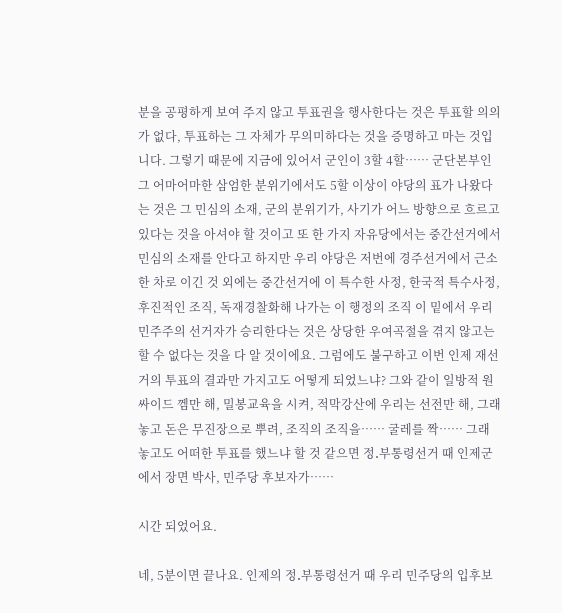분을 공평하게 보여 주지 않고 투표권을 행사한다는 것은 투표할 의의가 없다, 투표하는 그 자체가 무의미하다는 것을 증명하고 마는 것입니다. 그렇기 때문에 지금에 있어서 군인이 3할 4할…… 군단본부인 그 어마어마한 삼엄한 분위기에서도 5할 이상이 야당의 표가 나왔다는 것은 그 민심의 소재, 군의 분위기가, 사기가 어느 방향으로 흐르고 있다는 것을 아셔야 할 것이고 또 한 가지 자유당에서는 중간선거에서 민심의 소재를 안다고 하지만 우리 야당은 저번에 경주선거에서 근소한 차로 이긴 것 외에는 중간선거에 이 특수한 사정, 한국적 특수사정, 후진적인 조직, 독재경찰화해 나가는 이 행정의 조직 이 밑에서 우리 민주주의 선거자가 승리한다는 것은 상당한 우여곡절을 겪지 않고는 할 수 없다는 것을 다 알 것이에요. 그럼에도 불구하고 이번 인제 재선거의 투표의 결과만 가지고도 어떻게 되었느냐? 그와 같이 일방적 원싸이드 껨만 해, 밀봉교육을 시켜, 적막강산에 우리는 선전만 해, 그래 놓고 돈은 무진장으로 뿌려, 조직의 조직을…… 굴레를 짝…… 그래 놓고도 어떠한 투표를 했느냐 할 것 같으면 정․부통령선거 때 인제군에서 장면 박사, 민주당 후보자가……

시간 되었어요.

네, 5분이면 끝나요. 인제의 정․부통령선거 때 우리 민주당의 입후보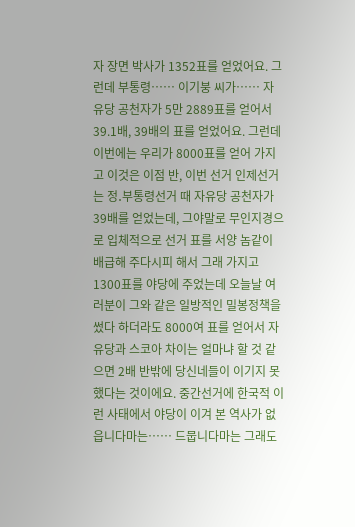자 장면 박사가 1352표를 얻었어요. 그런데 부통령…… 이기붕 씨가…… 자유당 공천자가 5만 2889표를 얻어서 39.1배, 39배의 표를 얻었어요. 그런데 이번에는 우리가 8000표를 얻어 가지고 이것은 이점 반, 이번 선거 인제선거는 정․부통령선거 때 자유당 공천자가 39배를 얻었는데, 그야말로 무인지경으로 입체적으로 선거 표를 서양 놈같이 배급해 주다시피 해서 그래 가지고 1300표를 야당에 주었는데 오늘날 여러분이 그와 같은 일방적인 밀봉정책을 썼다 하더라도 8000여 표를 얻어서 자유당과 스코아 차이는 얼마냐 할 것 같으면 2배 반밖에 당신네들이 이기지 못했다는 것이에요. 중간선거에 한국적 이런 사태에서 야당이 이겨 본 역사가 없읍니다마는…… 드뭅니다마는 그래도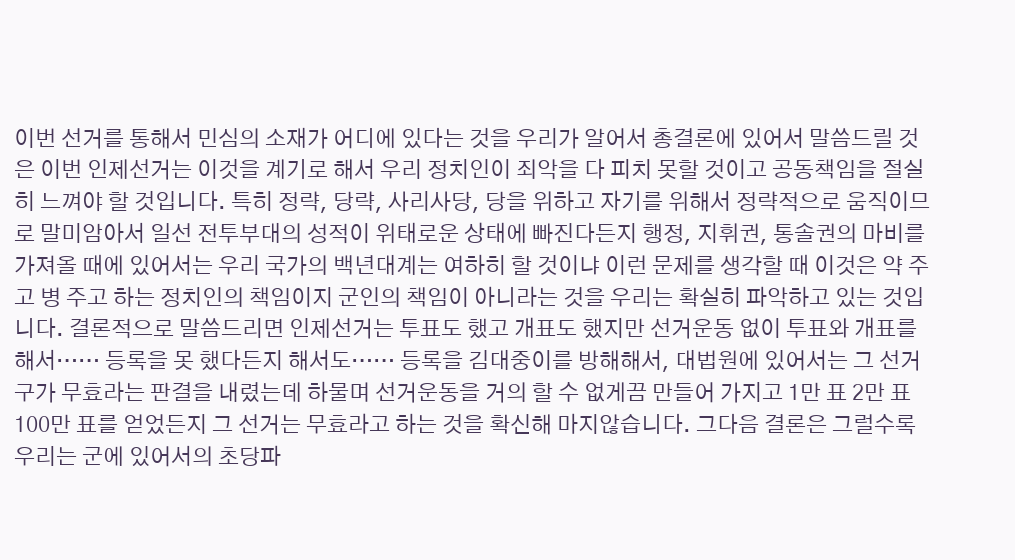이번 선거를 통해서 민심의 소재가 어디에 있다는 것을 우리가 알어서 총결론에 있어서 말씀드릴 것은 이번 인제선거는 이것을 계기로 해서 우리 정치인이 죄악을 다 피치 못할 것이고 공동책임을 절실히 느껴야 할 것입니다. 특히 정략, 당략, 사리사당, 당을 위하고 자기를 위해서 정략적으로 움직이므로 말미암아서 일선 전투부대의 성적이 위태로운 상태에 빠진다든지 행정, 지휘권, 통솔권의 마비를 가져올 때에 있어서는 우리 국가의 백년대계는 여하히 할 것이냐 이런 문제를 생각할 때 이것은 약 주고 병 주고 하는 정치인의 책임이지 군인의 책임이 아니라는 것을 우리는 확실히 파악하고 있는 것입니다. 결론적으로 말씀드리면 인제선거는 투표도 했고 개표도 했지만 선거운동 없이 투표와 개표를 해서…… 등록을 못 했다든지 해서도…… 등록을 김대중이를 방해해서, 대법원에 있어서는 그 선거구가 무효라는 판결을 내렸는데 하물며 선거운동을 거의 할 수 없게끔 만들어 가지고 1만 표 2만 표 100만 표를 얻었든지 그 선거는 무효라고 하는 것을 확신해 마지않습니다. 그다음 결론은 그럴수록 우리는 군에 있어서의 초당파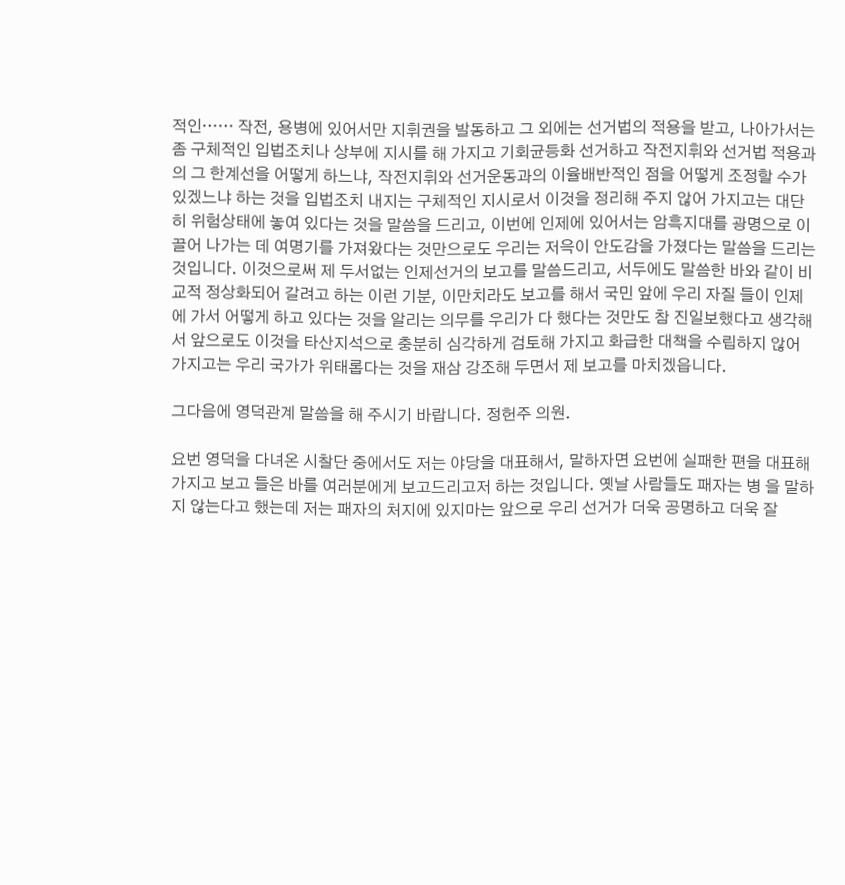적인…… 작전, 용병에 있어서만 지휘권을 발동하고 그 외에는 선거법의 적용을 받고, 나아가서는 좀 구체적인 입법조치나 상부에 지시를 해 가지고 기회균등화 선거하고 작전지휘와 선거법 적용과의 그 한계선을 어떻게 하느냐, 작전지휘와 선거운동과의 이율배반적인 점을 어떻게 조정할 수가 있겠느냐 하는 것을 입법조치 내지는 구체적인 지시로서 이것을 정리해 주지 않어 가지고는 대단히 위험상태에 놓여 있다는 것을 말씀을 드리고, 이번에 인제에 있어서는 암흑지대를 광명으로 이끌어 나가는 데 여명기를 가져왔다는 것만으로도 우리는 저윽이 안도감을 가졌다는 말씀을 드리는 것입니다. 이것으로써 제 두서없는 인제선거의 보고를 말씀드리고, 서두에도 말씀한 바와 같이 비교적 정상화되어 갈려고 하는 이런 기분, 이만치라도 보고를 해서 국민 앞에 우리 자질 들이 인제에 가서 어떻게 하고 있다는 것을 알리는 의무를 우리가 다 했다는 것만도 참 진일보했다고 생각해서 앞으로도 이것을 타산지석으로 충분히 심각하게 검토해 가지고 화급한 대책을 수립하지 않어 가지고는 우리 국가가 위태롭다는 것을 재삼 강조해 두면서 제 보고를 마치겠읍니다.

그다음에 영덕관계 말씀을 해 주시기 바랍니다. 정헌주 의원.

요번 영덕을 다녀온 시찰단 중에서도 저는 야당을 대표해서, 말하자면 요번에 실패한 편을 대표해 가지고 보고 들은 바를 여러분에게 보고드리고저 하는 것입니다. 옛날 사람들도 패자는 병 을 말하지 않는다고 했는데 저는 패자의 처지에 있지마는 앞으로 우리 선거가 더욱 공명하고 더욱 잘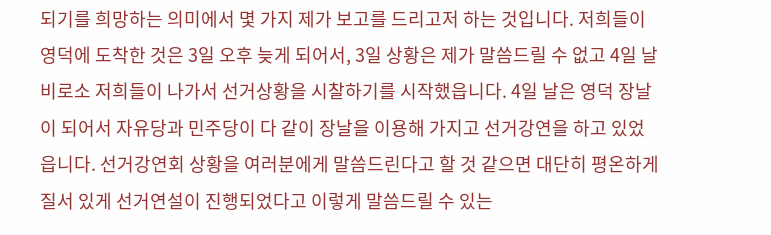되기를 희망하는 의미에서 몇 가지 제가 보고를 드리고저 하는 것입니다. 저희들이 영덕에 도착한 것은 3일 오후 늦게 되어서, 3일 상황은 제가 말씀드릴 수 없고 4일 날 비로소 저희들이 나가서 선거상황을 시찰하기를 시작했읍니다. 4일 날은 영덕 장날이 되어서 자유당과 민주당이 다 같이 장날을 이용해 가지고 선거강연을 하고 있었읍니다. 선거강연회 상황을 여러분에게 말씀드린다고 할 것 같으면 대단히 평온하게 질서 있게 선거연설이 진행되었다고 이렇게 말씀드릴 수 있는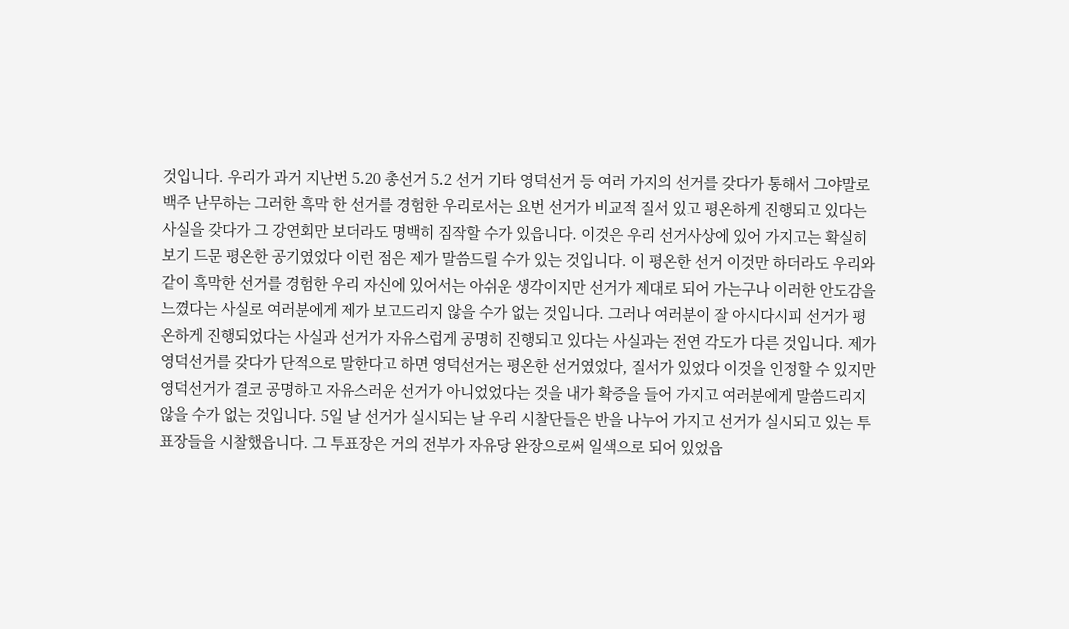것입니다. 우리가 과거 지난번 5․20 총선거 5․2 선거 기타 영덕선거 등 여러 가지의 선거를 갖다가 통해서 그야말로 백주 난무하는 그러한 흑막 한 선거를 경험한 우리로서는 요번 선거가 비교적 질서 있고 평온하게 진행되고 있다는 사실을 갖다가 그 강연회만 보더라도 명백히 짐작할 수가 있읍니다. 이것은 우리 선거사상에 있어 가지고는 확실히 보기 드문 평온한 공기였었다 이런 점은 제가 말씀드릴 수가 있는 것입니다. 이 평온한 선거 이것만 하더라도 우리와 같이 흑막한 선거를 경험한 우리 자신에 있어서는 아쉬운 생각이지만 선거가 제대로 되어 가는구나 이러한 안도감을 느꼈다는 사실로 여러분에게 제가 보고드리지 않을 수가 없는 것입니다. 그러나 여러분이 잘 아시다시피 선거가 평온하게 진행되었다는 사실과 선거가 자유스럽게 공명히 진행되고 있다는 사실과는 전연 각도가 다른 것입니다. 제가 영덕선거를 갖다가 단적으로 말한다고 하면 영덕선거는 평온한 선거였었다, 질서가 있었다 이것을 인정할 수 있지만 영덕선거가 결코 공명하고 자유스러운 선거가 아니었었다는 것을 내가 확증을 들어 가지고 여러분에게 말씀드리지 않을 수가 없는 것입니다. 5일 날 선거가 실시되는 날 우리 시찰단들은 반을 나누어 가지고 선거가 실시되고 있는 투표장들을 시찰했읍니다. 그 투표장은 거의 전부가 자유당 완장으로써 일색으로 되어 있었읍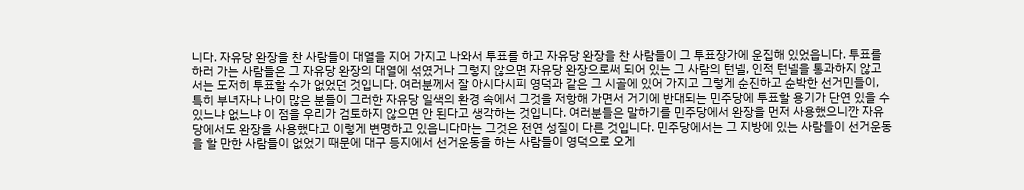니다. 자유당 완장을 찬 사람들이 대열을 지어 가지고 나와서 투표를 하고 자유당 완장을 찬 사람들이 그 투표장가에 운집해 있었읍니다. 투표를 하러 가는 사람들은 그 자유당 완장의 대열에 섞였거나 그렇지 않으면 자유당 완장으로써 되어 있는 그 사람의 턴넬, 인적 턴넬을 통과하지 않고서는 도저히 투표할 수가 없었던 것입니다. 여러분께서 잘 아시다시피 영덕과 같은 그 시골에 있어 가지고 그렇게 순진하고 순박한 선거민들이, 특히 부녀자나 나이 많은 분들이 그러한 자유당 일색의 환경 속에서 그것을 저항해 가면서 거기에 반대되는 민주당에 투표할 용기가 단연 있을 수 있느냐 없느냐 이 점을 우리가 검토하지 않으면 안 된다고 생각하는 것입니다. 여러분들은 말하기를 민주당에서 완장을 먼저 사용했으니깐 자유당에서도 완장을 사용했다고 이렇게 변명하고 있읍니다마는 그것은 전연 성질이 다른 것입니다. 민주당에서는 그 지방에 있는 사람들이 선거운동을 할 만한 사람들이 없었기 때문에 대구 등지에서 선거운동을 하는 사람들이 영덕으로 오게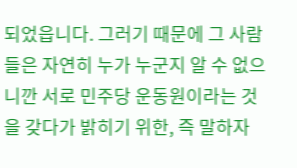되었읍니다. 그러기 때문에 그 사람들은 자연히 누가 누군지 알 수 없으니깐 서로 민주당 운동원이라는 것을 갖다가 밝히기 위한, 즉 말하자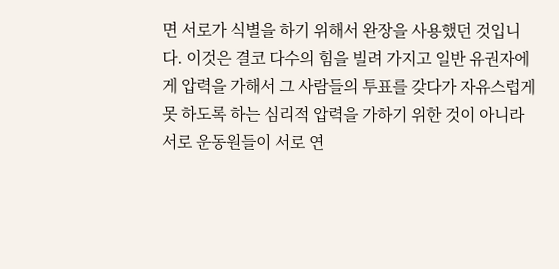면 서로가 식별을 하기 위해서 완장을 사용했던 것입니다. 이것은 결코 다수의 힘을 빌려 가지고 일반 유권자에게 압력을 가해서 그 사람들의 투표를 갖다가 자유스럽게 못 하도록 하는 심리적 압력을 가하기 위한 것이 아니라 서로 운동원들이 서로 연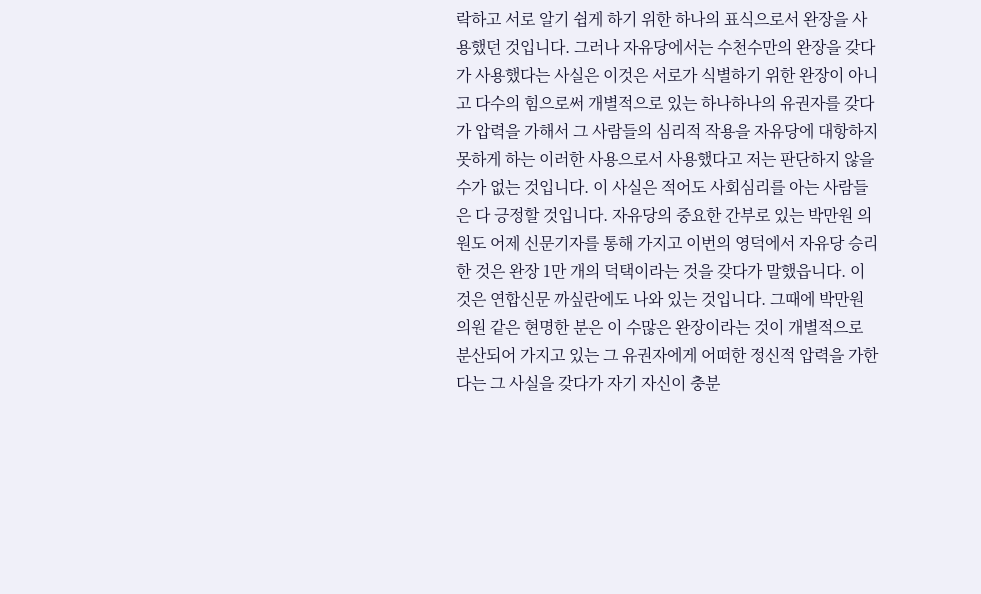락하고 서로 알기 쉽게 하기 위한 하나의 표식으로서 완장을 사용했던 것입니다. 그러나 자유당에서는 수천수만의 완장을 갖다가 사용했다는 사실은 이것은 서로가 식별하기 위한 완장이 아니고 다수의 힘으로써 개별적으로 있는 하나하나의 유권자를 갖다가 압력을 가해서 그 사람들의 심리적 작용을 자유당에 대항하지 못하게 하는 이러한 사용으로서 사용했다고 저는 판단하지 않을 수가 없는 것입니다. 이 사실은 적어도 사회심리를 아는 사람들은 다 긍정할 것입니다. 자유당의 중요한 간부로 있는 박만원 의원도 어제 신문기자를 통해 가지고 이번의 영덕에서 자유당 승리한 것은 완장 1만 개의 덕택이라는 것을 갖다가 말했읍니다. 이것은 연합신문 까싶란에도 나와 있는 것입니다. 그때에 박만원 의원 같은 현명한 분은 이 수많은 완장이라는 것이 개별적으로 분산되어 가지고 있는 그 유권자에게 어떠한 정신적 압력을 가한다는 그 사실을 갖다가 자기 자신이 충분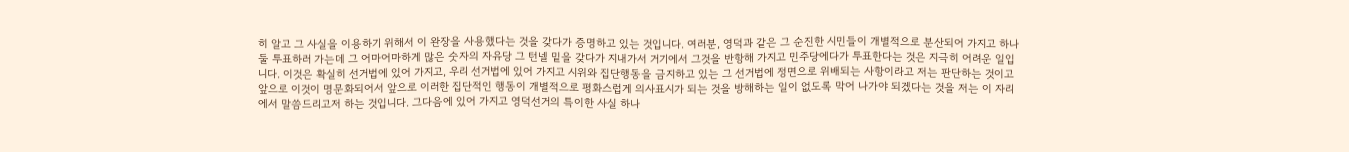히 알고 그 사실을 이용하기 위해서 이 완장을 사용했다는 것을 갖다가 증명하고 있는 것입니다. 여러분, 영덕과 같은 그 순진한 시민들이 개별적으로 분산되어 가지고 하나 둘 투표하러 가는데 그 어마어마하게 많은 숫자의 자유당 그 턴넬 밑을 갖다가 지내가서 거기에서 그것을 반항해 가지고 민주당에다가 투표한다는 것은 지극히 어려운 일입니다. 이것은 확실히 선거법에 있어 가지고, 우리 선거법에 있어 가지고 시위와 집단행동을 금지하고 있는 그 선거법에 정면으로 위배되는 사항이라고 저는 판단하는 것이고 앞으로 이것이 명문화되어서 앞으로 이러한 집단적인 행동이 개별적으로 평화스럽게 의사표시가 되는 것을 방해하는 일이 없도록 막어 나가야 되겠다는 것을 저는 이 자리에서 말씀드리고저 하는 것입니다. 그다음에 있어 가지고 영덕선거의 특이한 사실 하나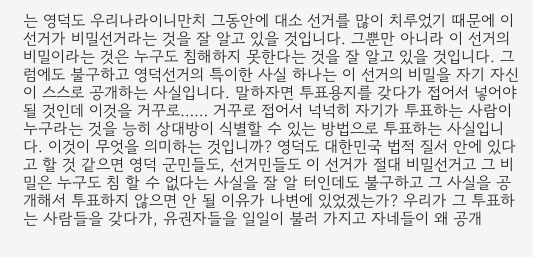는 영덕도 우리나라이니만치 그동안에 대소 선거를 많이 치루었기 때문에 이 선거가 비밀선거라는 것을 잘 알고 있을 것입니다. 그뿐만 아니라 이 선거의 비밀이라는 것은 누구도 침해하지 못한다는 것을 잘 알고 있을 것입니다. 그럼에도 불구하고 영덕선거의 특이한 사실 하나는 이 선거의 비밀을 자기 자신이 스스로 공개하는 사실입니다. 말하자면 투표용지를 갖다가 접어서 넣어야 될 것인데 이것을 거꾸로…… 거꾸로 접어서 넉넉히 자기가 투표하는 사람이 누구라는 것을 능히 상대방이 식별할 수 있는 방법으로 투표하는 사실입니다. 이것이 무엇을 의미하는 것입니까? 영덕도 대한민국 법적 질서 안에 있다고 할 것 같으면 영덕 군민들도, 선거민들도 이 선거가 절대 비밀선거고 그 비밀은 누구도 침 할 수 없다는 사실을 잘 알 터인데도 불구하고 그 사실을 공개해서 투표하지 않으면 안 될 이유가 나변에 있었겠는가? 우리가 그 투표하는 사람들을 갖다가, 유권자들을 일일이 불러 가지고 자네들이 왜 공개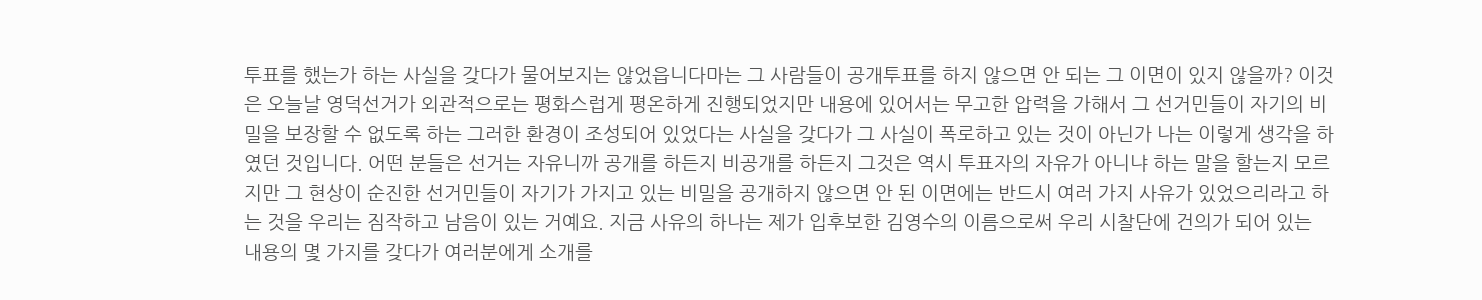투표를 했는가 하는 사실을 갖다가 물어보지는 않었읍니다마는 그 사람들이 공개투표를 하지 않으면 안 되는 그 이면이 있지 않을까? 이것은 오늘날 영덕선거가 외관적으로는 평화스럽게 평온하게 진행되었지만 내용에 있어서는 무고한 압력을 가해서 그 선거민들이 자기의 비밀을 보장할 수 없도록 하는 그러한 환경이 조성되어 있었다는 사실을 갖다가 그 사실이 폭로하고 있는 것이 아닌가 나는 이렇게 생각을 하였던 것입니다. 어떤 분들은 선거는 자유니까 공개를 하든지 비공개를 하든지 그것은 역시 투표자의 자유가 아니냐 하는 말을 할는지 모르지만 그 현상이 순진한 선거민들이 자기가 가지고 있는 비밀을 공개하지 않으면 안 된 이면에는 반드시 여러 가지 사유가 있었으리라고 하는 것을 우리는 짐작하고 남음이 있는 거예요. 지금 사유의 하나는 제가 입후보한 김영수의 이름으로써 우리 시찰단에 건의가 되어 있는 내용의 몇 가지를 갖다가 여러분에게 소개를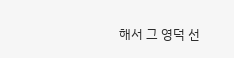해서 그 영덕 선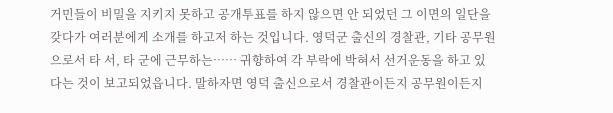거민들이 비밀을 지키지 못하고 공개투표를 하지 않으면 안 되었던 그 이면의 일단을 갖다가 여러분에게 소개를 하고저 하는 것입니다. 영덕군 출신의 경찰관, 기타 공무원으로서 타 서, 타 군에 근무하는…… 귀향하여 각 부락에 박혀서 선거운동을 하고 있다는 것이 보고되었읍니다. 말하자면 영덕 출신으로서 경찰관이든지 공무원이든지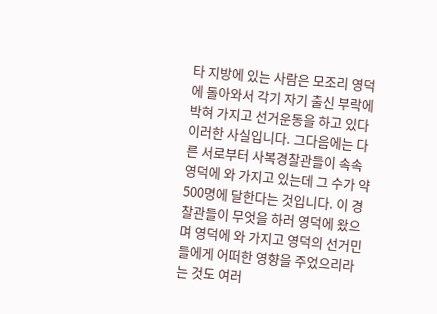타 지방에 있는 사람은 모조리 영덕에 돌아와서 각기 자기 출신 부락에 박혀 가지고 선거운동을 하고 있다 이러한 사실입니다. 그다음에는 다른 서로부터 사복경찰관들이 속속 영덕에 와 가지고 있는데 그 수가 약 500명에 달한다는 것입니다. 이 경찰관들이 무엇을 하러 영덕에 왔으며 영덕에 와 가지고 영덕의 선거민들에게 어떠한 영향을 주었으리라는 것도 여러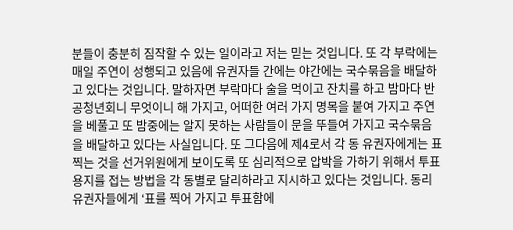분들이 충분히 짐작할 수 있는 일이라고 저는 믿는 것입니다. 또 각 부락에는 매일 주연이 성행되고 있음에 유권자들 간에는 야간에는 국수묶음을 배달하고 있다는 것입니다. 말하자면 부락마다 술을 먹이고 잔치를 하고 밤마다 반공청년회니 무엇이니 해 가지고, 어떠한 여러 가지 명목을 붙여 가지고 주연을 베풀고 또 밤중에는 알지 못하는 사람들이 문을 뚜들여 가지고 국수묶음을 배달하고 있다는 사실입니다. 또 그다음에 제4로서 각 동 유권자에게는 표 찍는 것을 선거위원에게 보이도록 또 심리적으로 압박을 가하기 위해서 투표용지를 접는 방법을 각 동별로 달리하라고 지시하고 있다는 것입니다. 동리 유권자들에게 ‘표를 찍어 가지고 투표함에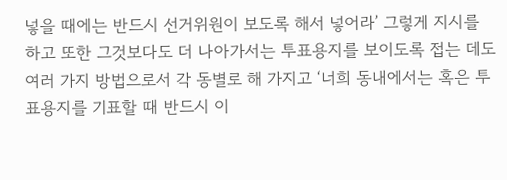넣을 때에는 반드시 선거위원이 보도록 해서 넣어라’ 그렇게 지시를 하고 또한 그것보다도 더 나아가서는 투표용지를 보이도록 접는 데도 여러 가지 방법으로서 각 동별로 해 가지고 ‘너희 동내에서는 혹은 투표용지를 기표할 때 반드시 이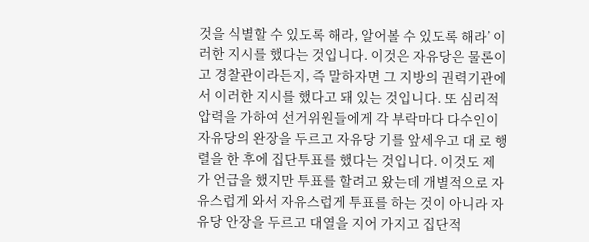것을 식별할 수 있도록 해라, 알어볼 수 있도록 해라’ 이러한 지시를 했다는 것입니다. 이것은 자유당은 물론이고 경찰관이라든지, 즉 말하자면 그 지방의 권력기관에서 이러한 지시를 했다고 돼 있는 것입니다. 또 심리적 압력을 가하여 선거위원들에게 각 부락마다 다수인이 자유당의 완장을 두르고 자유당 기를 앞세우고 대 로 행렬을 한 후에 집단투표를 했다는 것입니다. 이것도 제가 언급을 했지만 투표를 할려고 왔는데 개별적으로 자유스럽게 와서 자유스럽게 투표를 하는 것이 아니라 자유당 안장을 두르고 대열을 지어 가지고 집단적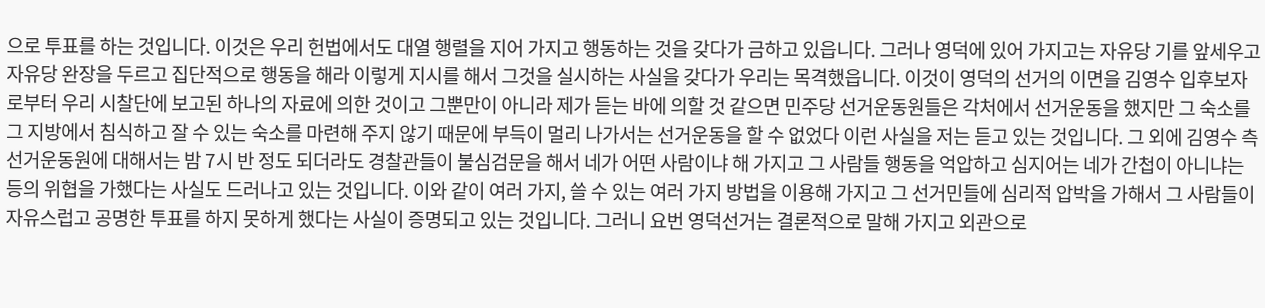으로 투표를 하는 것입니다. 이것은 우리 헌법에서도 대열 행렬을 지어 가지고 행동하는 것을 갖다가 금하고 있읍니다. 그러나 영덕에 있어 가지고는 자유당 기를 앞세우고 자유당 완장을 두르고 집단적으로 행동을 해라 이렇게 지시를 해서 그것을 실시하는 사실을 갖다가 우리는 목격했읍니다. 이것이 영덕의 선거의 이면을 김영수 입후보자로부터 우리 시찰단에 보고된 하나의 자료에 의한 것이고 그뿐만이 아니라 제가 듣는 바에 의할 것 같으면 민주당 선거운동원들은 각처에서 선거운동을 했지만 그 숙소를 그 지방에서 침식하고 잘 수 있는 숙소를 마련해 주지 않기 때문에 부득이 멀리 나가서는 선거운동을 할 수 없었다 이런 사실을 저는 듣고 있는 것입니다. 그 외에 김영수 측 선거운동원에 대해서는 밤 7시 반 정도 되더라도 경찰관들이 불심검문을 해서 네가 어떤 사람이냐 해 가지고 그 사람들 행동을 억압하고 심지어는 네가 간첩이 아니냐는 등의 위협을 가했다는 사실도 드러나고 있는 것입니다. 이와 같이 여러 가지, 쓸 수 있는 여러 가지 방법을 이용해 가지고 그 선거민들에 심리적 압박을 가해서 그 사람들이 자유스럽고 공명한 투표를 하지 못하게 했다는 사실이 증명되고 있는 것입니다. 그러니 요번 영덕선거는 결론적으로 말해 가지고 외관으로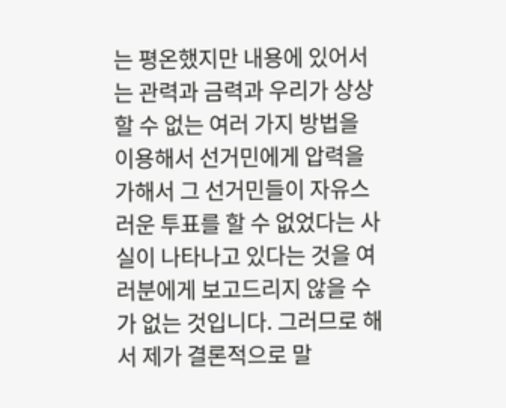는 평온했지만 내용에 있어서는 관력과 금력과 우리가 상상할 수 없는 여러 가지 방법을 이용해서 선거민에게 압력을 가해서 그 선거민들이 자유스러운 투표를 할 수 없었다는 사실이 나타나고 있다는 것을 여러분에게 보고드리지 않을 수가 없는 것입니다. 그러므로 해서 제가 결론적으로 말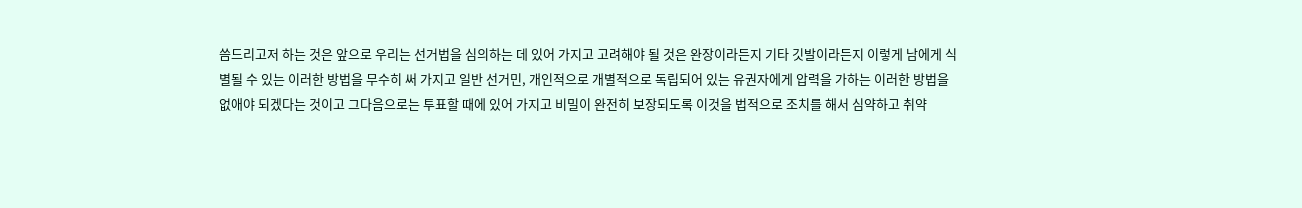씀드리고저 하는 것은 앞으로 우리는 선거법을 심의하는 데 있어 가지고 고려해야 될 것은 완장이라든지 기타 깃발이라든지 이렇게 남에게 식별될 수 있는 이러한 방법을 무수히 써 가지고 일반 선거민, 개인적으로 개별적으로 독립되어 있는 유권자에게 압력을 가하는 이러한 방법을 없애야 되겠다는 것이고 그다음으로는 투표할 때에 있어 가지고 비밀이 완전히 보장되도록 이것을 법적으로 조치를 해서 심약하고 취약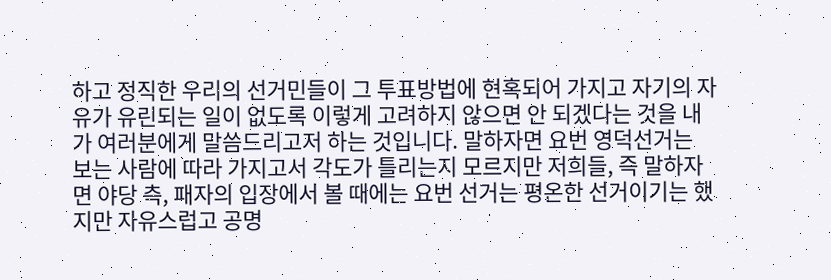하고 정직한 우리의 선거민들이 그 투표방법에 현혹되어 가지고 자기의 자유가 유린되는 일이 없도록 이렇게 고려하지 않으면 안 되겠다는 것을 내가 여러분에게 말씀드리고저 하는 것입니다. 말하자면 요번 영덕선거는 보는 사람에 따라 가지고서 각도가 틀리는지 모르지만 저희들, 즉 말하자면 야당 측, 패자의 입장에서 볼 때에는 요번 선거는 평온한 선거이기는 했지만 자유스럽고 공명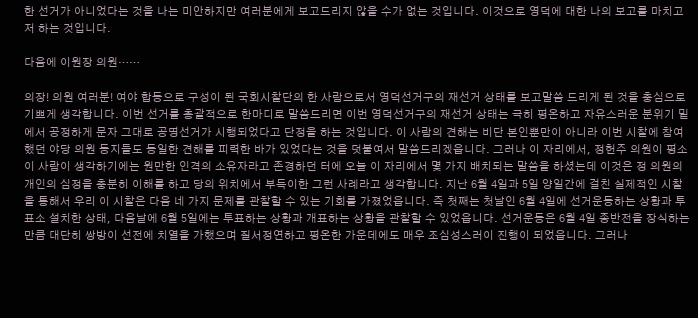한 선거가 아니었다는 것을 나는 미안하지만 여러분에게 보고드리지 않을 수가 없는 것입니다. 이것으로 영덕에 대한 나의 보고를 마치고저 하는 것입니다.

다음에 이원장 의원……

의장! 의원 여러분! 여야 합동으로 구성이 된 국회시찰단의 한 사람으로서 영덕선거구의 재선거 상태를 보고말씀 드리게 된 것을 충심으로 기쁘게 생각합니다. 이번 선거를 총괄적으로 한마디로 말씀드리면 이번 영덕선거구의 재선거 상태는 극히 평온하고 자유스러운 분위기 밑에서 공정하게 문자 그대로 공명선거가 시행되었다고 단정을 하는 것입니다. 이 사람의 견해는 비단 본인뿐만이 아니라 이번 시찰에 참여했던 야당 의원 동지들도 동일한 견해를 피력한 바가 있었다는 것을 덧붙여서 말씀드리겠읍니다. 그러나 이 자리에서, 정헌주 의원이 평소 이 사람이 생각하기에는 원만한 인격의 소유자라고 존경하던 터에 오늘 이 자리에서 몇 가지 배치되는 말씀을 하셨는데 이것은 정 의원의 개인의 심정을 충분히 이해를 하고 당의 위치에서 부득이한 그런 사례라고 생각합니다. 지난 6월 4일과 5일 양일간에 걸친 실제적인 시찰을 통해서 우리 이 시찰은 다음 네 가지 문제를 관찰할 수 있는 기회를 가졌었읍니다. 즉 첫째는 첫날인 6월 4일에 선거운동하는 상황과 투표소 설치한 상태, 다음날에 6월 5일에는 투표하는 상황과 개표하는 상황을 관찰할 수 있었읍니다. 선거운동은 6월 4일 종반전을 장식하는 만큼 대단히 쌍방이 선전에 치열을 가했으며 질서정연하고 평온한 가운데에도 매우 조심성스러이 진행이 되었읍니다. 그러나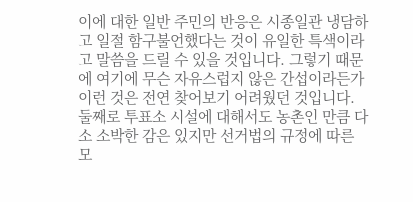이에 대한 일반 주민의 반응은 시종일관 냉담하고 일절 함구불언했다는 것이 유일한 특색이라고 말씀을 드릴 수 있을 것입니다. 그렇기 때문에 여기에 무슨 자유스럽지 않은 간섭이라든가 이런 것은 전연 찾어보기 어려웠던 것입니다. 둘째로 투표소 시설에 대해서도 농촌인 만큼 다소 소박한 감은 있지만 선거법의 규정에 따른 모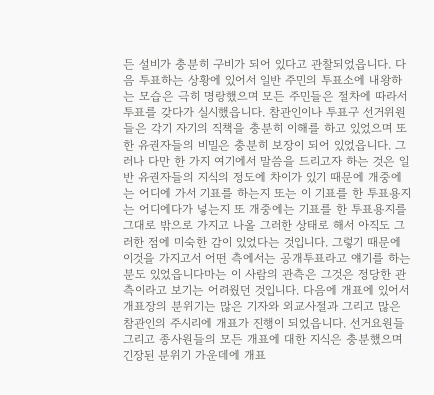든 설비가 충분히 구비가 되어 있다고 관찰되었읍니다. 다음 투표하는 상황에 있어서 일반 주민의 투표소에 내왕하는 모습은 극히 명랑했으며 모든 주민들은 절차에 따라서 투표를 갖다가 실시했읍니다. 참관인이나 투표구 선거위원들은 각기 자기의 직책을 충분히 이해를 하고 있었으며 또한 유권자들의 비밀은 충분히 보장이 되어 있었읍니다. 그러나 다만 한 가지 여기에서 말씀을 드리고자 하는 것은 일반 유권자들의 지식의 정도에 차이가 있기 때문에 개중에는 어디에 가서 기표를 하는지 또는 이 기표를 한 투표용지는 어디에다가 넣는지 또 개중에는 기표를 한 투표용지를 그대로 밖으로 가지고 나올 그러한 상태로 해서 아직도 그러한 점에 미숙한 감이 있었다는 것입니다. 그렇기 때문에 이것을 가지고서 어떤 측에서는 공개투표라고 얘기를 하는 분도 있었읍니다마는 이 사람의 관측은 그것은 정당한 관측이라고 보기는 어려웠던 것입니다. 다음에 개표에 있어서 개표장의 분위기는 많은 기자와 외교사절과 그리고 많은 참관인의 주시리에 개표가 진행이 되었읍니다. 선거요원들 그리고 종사원들의 모든 개표에 대한 지식은 충분했으며 긴장된 분위기 가운데에 개표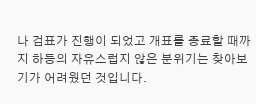나 검표가 진행이 되었고 개표를 종료할 때까지 하등의 자유스럽지 않은 분위기는 찾아보기가 어려웠던 것입니다.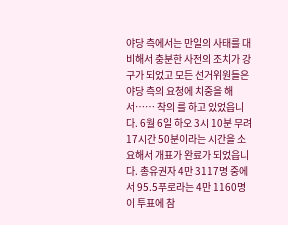야당 측에서는 만일의 사태를 대비해서 충분한 사전의 조치가 강구가 되었고 모든 선거위원들은 야당 측의 요청에 치중을 해서…… 착의 를 하고 있었읍니다. 6월 6일 하오 3시 10분 무려 17시간 50분이라는 시간을 소요해서 개표가 완료가 되었읍니다. 총유권자 4만 3117명 중에서 95.5푸로라는 4만 1160명이 투표에 참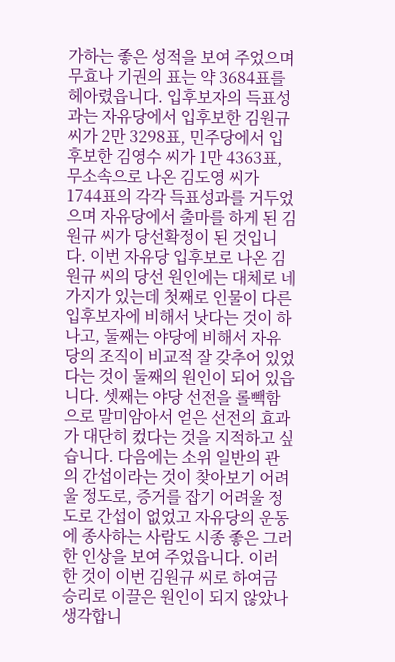가하는 좋은 성적을 보여 주었으며 무효나 기권의 표는 약 3684표를 헤아렸읍니다. 입후보자의 득표성과는 자유당에서 입후보한 김원규 씨가 2만 3298표, 민주당에서 입후보한 김영수 씨가 1만 4363표, 무소속으로 나온 김도영 씨가 1744표의 각각 득표성과를 거두었으며 자유당에서 출마를 하게 된 김원규 씨가 당선확정이 된 것입니다. 이번 자유당 입후보로 나온 김원규 씨의 당선 원인에는 대체로 네 가지가 있는데 첫째로 인물이 다른 입후보자에 비해서 낫다는 것이 하나고, 둘째는 야당에 비해서 자유당의 조직이 비교적 잘 갖추어 있었다는 것이 둘째의 원인이 되어 있읍니다. 셋째는 야당 선전을 롤빽함으로 말미암아서 얻은 선전의 효과가 대단히 컸다는 것을 지적하고 싶습니다. 다음에는 소위 일반의 관의 간섭이라는 것이 찾아보기 어려울 정도로, 증거를 잡기 어려울 정도로 간섭이 없었고 자유당의 운동에 종사하는 사람도 시종 좋은 그러한 인상을 보여 주었읍니다. 이러한 것이 이번 김원규 씨로 하여금 승리로 이끌은 원인이 되지 않았나 생각합니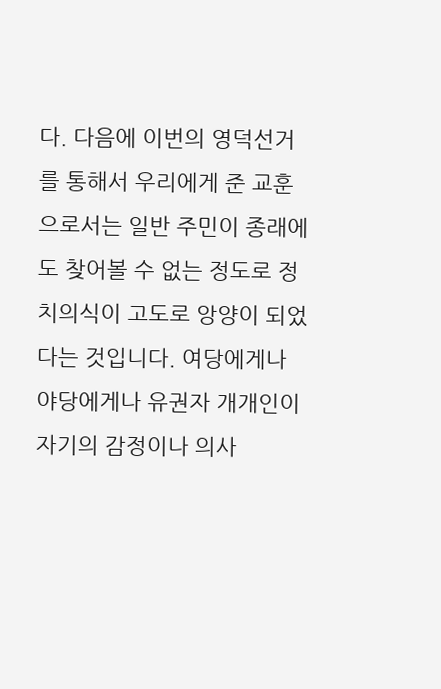다. 다음에 이번의 영덕선거를 통해서 우리에게 준 교훈으로서는 일반 주민이 종래에도 찾어볼 수 없는 정도로 정치의식이 고도로 앙양이 되었다는 것입니다. 여당에게나 야당에게나 유권자 개개인이 자기의 감정이나 의사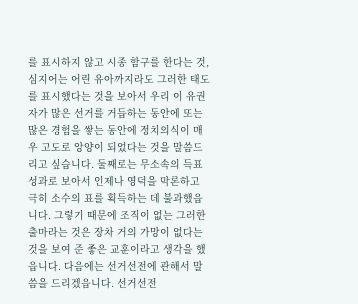를 표시하지 않고 시종 함구를 한다는 것, 심지어는 어린 유아까지라도 그러한 태도를 표시했다는 것을 보아서 우리 이 유권자가 많은 선거를 거듭하는 동안에 또는 많은 경험을 쌓는 동안에 정치의식이 매우 고도로 앙양이 되었다는 것을 말씀드리고 싶습니다. 둘째로는 무소속의 득표성과로 보아서 인제나 영덕을 막론하고 극히 소수의 표를 획득하는 데 불과했읍니다. 그렇기 때문에 조직이 없는 그러한 출마라는 것은 장차 거의 가망이 없다는 것을 보여 준 좋은 교훈이라고 생각을 했읍니다. 다음에는 선거선전에 관해서 말씀을 드리겠읍니다. 선거선전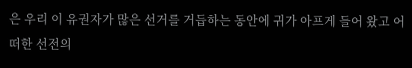은 우리 이 유권자가 많은 선거를 거듭하는 동안에 귀가 아프게 들어 왔고 어떠한 선전의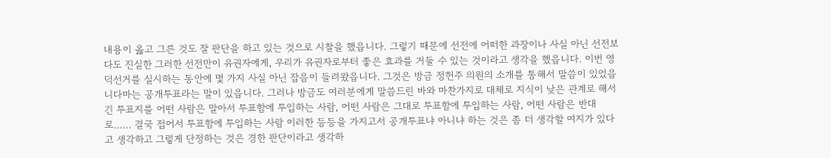내용이 옳고 그른 것도 잘 판단을 하고 있는 것으로 시찰을 했읍니다. 그렇기 때문에 선전에 어떠한 과장이나 사실 아닌 선전보다도 진실한 그러한 선전만이 유권자에게, 우리가 유권자로부터 좋은 효과를 거둘 수 있는 것이라고 생각을 했읍니다. 이번 영덕선거를 실시하는 동안에 몇 가지 사실 아닌 잡음이 들려왔읍니다. 그것은 방금 정헌주 의원의 소개를 통해서 말씀이 있었읍니다마는 공개투표라는 말이 있읍니다. 그러나 방금도 여러분에게 말씀드린 바와 마찬가지로 대체로 지식이 낮은 관계로 해서 긴 투표지를 어떤 사람은 말아서 투표함에 투입하는 사람, 어떤 사람은 그대로 투표함에 투입하는 사람, 어떤 사람은 반대로…… 결국 접어서 투표함에 투입하는 사람 이러한 등등을 가지고서 공개투표냐 아니냐 하는 것은 좀 더 생각할 여지가 있다고 생각하고 그렇게 단정하는 것은 경한 판단이라고 생각하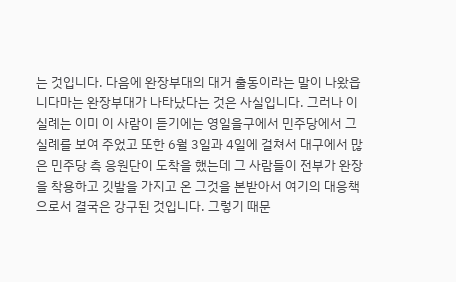는 것입니다. 다음에 완장부대의 대거 출동이라는 말이 나왔읍니다마는 완장부대가 나타났다는 것은 사실입니다. 그러나 이 실례는 이미 이 사람이 듣기에는 영일을구에서 민주당에서 그 실례를 보여 주었고 또한 6월 3일과 4일에 걸쳐서 대구에서 많은 민주당 측 응원단이 도착을 했는데 그 사람들이 전부가 완장을 착용하고 깃발을 가지고 온 그것을 본받아서 여기의 대응책으로서 결국은 강구된 것입니다. 그렇기 때문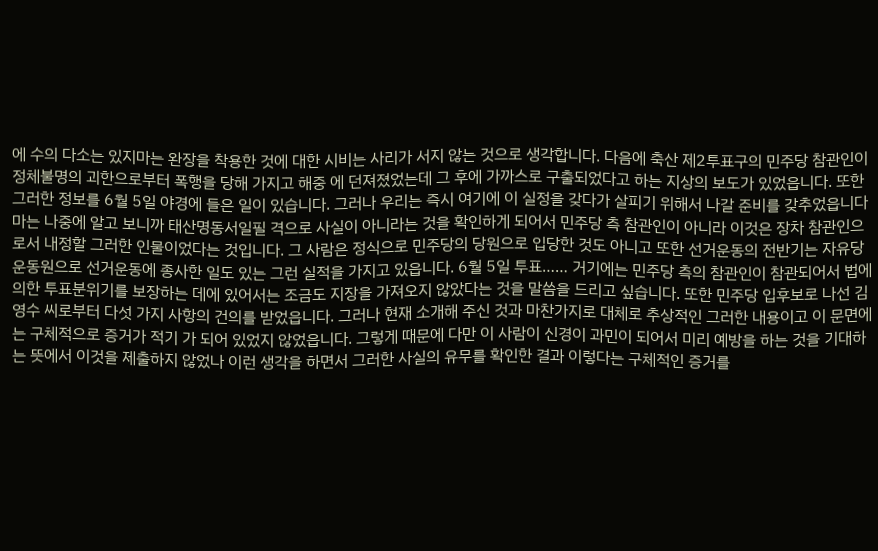에 수의 다소는 있지마는 완장을 착용한 것에 대한 시비는 사리가 서지 않는 것으로 생각합니다. 다음에 축산 제2투표구의 민주당 참관인이 정체불명의 괴한으로부터 폭행을 당해 가지고 해중 에 던져졌었는데 그 후에 가까스로 구출되었다고 하는 지상의 보도가 있었읍니다. 또한 그러한 정보를 6월 5일 야경에 들은 일이 있습니다. 그러나 우리는 즉시 여기에 이 실정을 갖다가 살피기 위해서 나갈 준비를 갖추었읍니다마는 나중에 알고 보니까 태산명동서일필 격으로 사실이 아니라는 것을 확인하게 되어서 민주당 측 참관인이 아니라 이것은 장차 참관인으로서 내정할 그러한 인물이었다는 것입니다. 그 사람은 정식으로 민주당의 당원으로 입당한 것도 아니고 또한 선거운동의 전반기는 자유당 운동원으로 선거운동에 종사한 일도 있는 그런 실적을 가지고 있읍니다. 6월 5일 투표…… 거기에는 민주당 측의 참관인이 참관되어서 법에 의한 투표분위기를 보장하는 데에 있어서는 조금도 지장을 가져오지 않았다는 것을 말씀을 드리고 싶습니다. 또한 민주당 입후보로 나선 김영수 씨로부터 다섯 가지 사항의 건의를 받었읍니다. 그러나 현재 소개해 주신 것과 마찬가지로 대체로 추상적인 그러한 내용이고 이 문면에는 구체적으로 증거가 적기 가 되어 있었지 않었읍니다. 그렇게 때문에 다만 이 사람이 신경이 과민이 되어서 미리 예방을 하는 것을 기대하는 뜻에서 이것을 제출하지 않었나 이런 생각을 하면서 그러한 사실의 유무를 확인한 결과 이렇다는 구체적인 증거를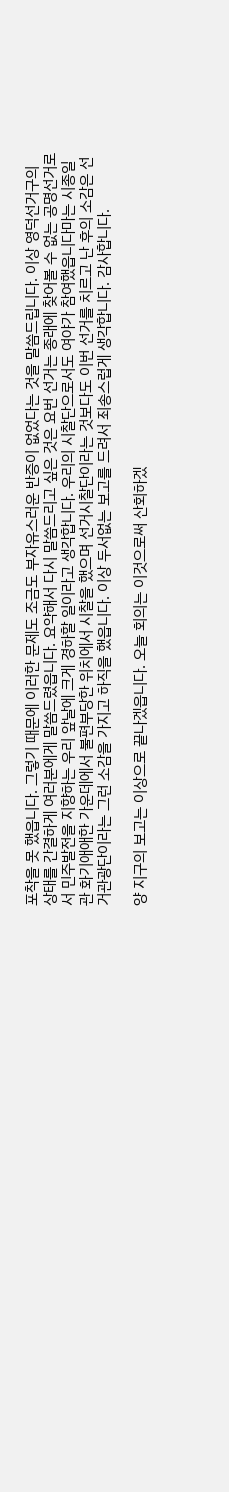포착을 못 했읍니다. 그렇기 때문에 이러한 문제도 조금도 부자유스러운 반증이 없었다는 것을 말씀드립니다. 이상 영덕선거구의 상태를 간결하게 여러분에게 말씀드렸읍니다. 요약해서 다시 말씀드리고 싶은 것은 요번 선거는 종래에 찾어볼 수 없는 공명선거로서 민주발전을 지향하는 우리 앞날에 크게 경하할 일이라고 생각합니다. 우리의 시찰단으로서도 여야가 참여했읍니다마는 시종일관 화기애애한 가운데에서 불편부당한 위치에서 시찰을 했으며 선거시찰단이라는 것보다도 이번 선거를 치르고 난 후의 소감은 선거관광단이라는 그런 소감을 가지고 하직을 했읍니다. 이상 두서없는 보고를 드려서 죄송스럽게 생각합니다. 감사합니다.

양 지구의 보고는 이상으로 끝나겠읍니다. 오늘 회의는 이것으로써 산회하겠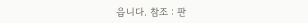읍니다. 참조 : 판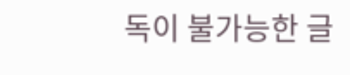독이 불가능한 글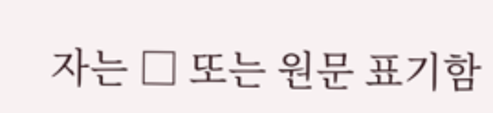자는 □ 또는 원문 표기함